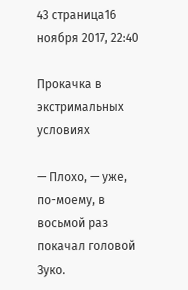43 страница16 ноября 2017, 22:40

Прокачка в экстримальных условиях

— Плохо, — уже, по-моему, в восьмой раз покачал головой Зуко.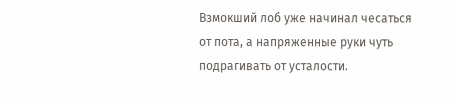Взмокший лоб уже начинал чесаться от пота, а напряженные руки чуть подрагивать от усталости.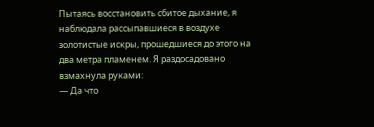Пытаясь восстановить сбитое дыхание, я наблюдала рассыпавшиеся в воздухе золотистые искры, прошедшиеся до этого на два метра пламенем. Я раздосадовано взмахнула руками:
— Да что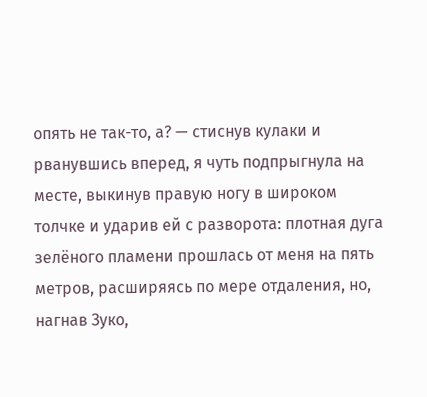опять не так-то, а? — стиснув кулаки и рванувшись вперед, я чуть подпрыгнула на месте, выкинув правую ногу в широком толчке и ударив ей с разворота: плотная дуга зелёного пламени прошлась от меня на пять метров, расширяясь по мере отдаления, но, нагнав Зуко,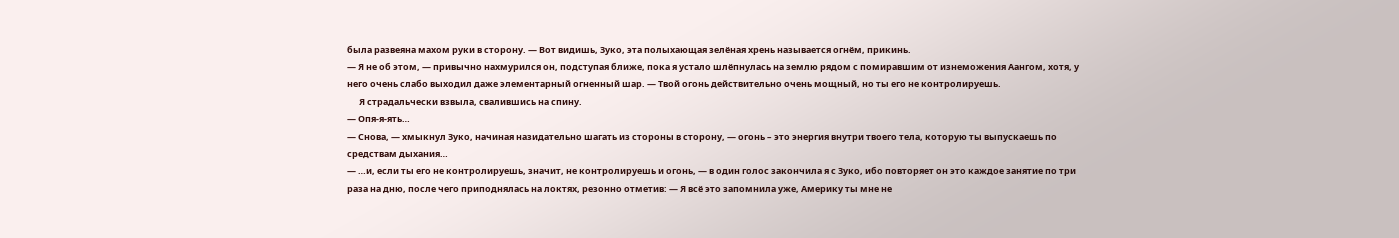была развеяна махом руки в сторону. — Вот видишь, Зуко, эта полыхающая зелёная хрень называется огнём, прикинь.
— Я не об этом, — привычно нахмурился он, подступая ближе, пока я устало шлёпнулась на землю рядом с помиравшим от изнеможения Аангом, хотя, у него очень слабо выходил даже элементарный огненный шар. — Твой огонь действительно очень мощный, но ты его не контролируешь.
      Я страдальчески взвыла, свалившись на спину.
— Опя-я-ять…
— Снова, — хмыкнул Зуко, начиная назидательно шагать из стороны в сторону, — огонь – это энергия внутри твоего тела, которую ты выпускаешь по средствам дыхания…
— …и, если ты его не контролируешь, значит, не контролируешь и огонь, — в один голос закончила я с Зуко, ибо повторяет он это каждое занятие по три раза на дню, после чего приподнялась на локтях, резонно отметив: — Я всё это запомнила уже, Америку ты мне не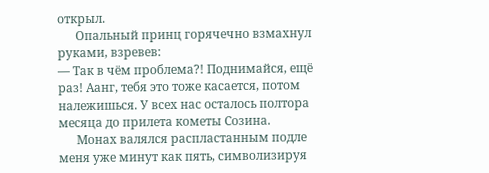открыл.
      Опальный принц горячечно взмахнул руками, взревев:
— Так в чём проблема?! Поднимайся, ещё раз! Аанг, тебя это тоже касается, потом належишься. У всех нас осталось полтора месяца до прилета кометы Созина.
      Монах валялся распластанным подле меня уже минут как пять, символизируя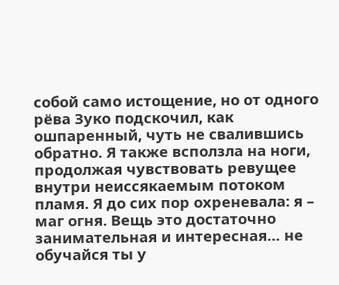собой само истощение, но от одного рёва Зуко подскочил, как ошпаренный, чуть не свалившись обратно. Я также всползла на ноги, продолжая чувствовать ревущее внутри неиссякаемым потоком пламя. Я до сих пор охреневала: я – маг огня. Вещь это достаточно занимательная и интересная… не обучайся ты у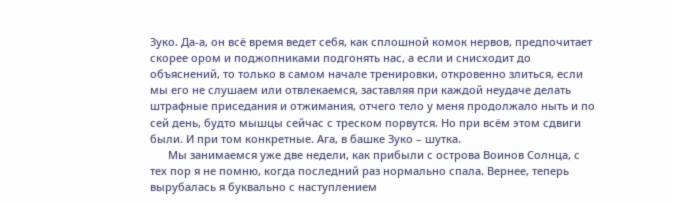Зуко. Да-а, он всё время ведет себя, как сплошной комок нервов, предпочитает скорее ором и поджопниками подгонять нас, а если и снисходит до объяснений, то только в самом начале тренировки, откровенно злиться, если мы его не слушаем или отвлекаемся, заставляя при каждой неудаче делать штрафные приседания и отжимания, отчего тело у меня продолжало ныть и по сей день, будто мышцы сейчас с треском порвутся. Но при всём этом сдвиги были. И при том конкретные. Ага, в башке Зуко – шутка.
      Мы занимаемся уже две недели, как прибыли с острова Воинов Солнца, с тех пор я не помню, когда последний раз нормально спала. Вернее, теперь вырубалась я буквально с наступлением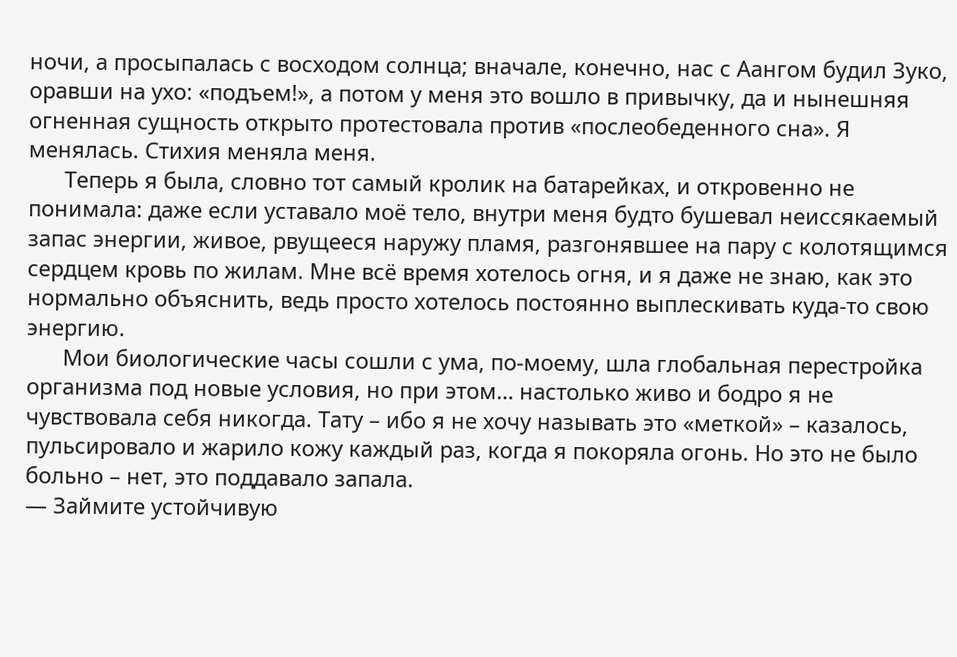ночи, а просыпалась с восходом солнца; вначале, конечно, нас с Аангом будил Зуко, оравши на ухо: «подъем!», а потом у меня это вошло в привычку, да и нынешняя огненная сущность открыто протестовала против «послеобеденного сна». Я менялась. Стихия меняла меня.
      Теперь я была, словно тот самый кролик на батарейках, и откровенно не понимала: даже если уставало моё тело, внутри меня будто бушевал неиссякаемый запас энергии, живое, рвущееся наружу пламя, разгонявшее на пару с колотящимся сердцем кровь по жилам. Мне всё время хотелось огня, и я даже не знаю, как это нормально объяснить, ведь просто хотелось постоянно выплескивать куда-то свою энергию.
      Мои биологические часы сошли с ума, по-моему, шла глобальная перестройка организма под новые условия, но при этом… настолько живо и бодро я не чувствовала себя никогда. Тату – ибо я не хочу называть это «меткой» – казалось, пульсировало и жарило кожу каждый раз, когда я покоряла огонь. Но это не было больно – нет, это поддавало запала.
— Займите устойчивую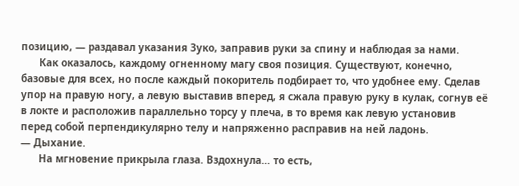позицию, — раздавал указания Зуко, заправив руки за спину и наблюдая за нами.
      Как оказалось, каждому огненному магу своя позиция. Существуют, конечно, базовые для всех, но после каждый покоритель подбирает то, что удобнее ему. Сделав упор на правую ногу, а левую выставив вперед, я сжала правую руку в кулак, согнув её в локте и расположив параллельно торсу у плеча, в то время как левую установив перед собой перпендикулярно телу и напряженно расправив на ней ладонь.
— Дыхание.
      На мгновение прикрыла глаза. Вздохнула… то есть,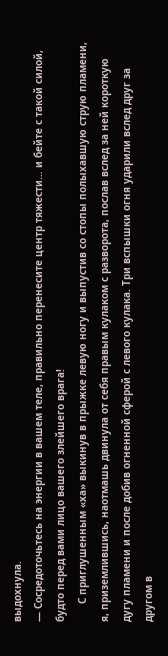выдохнула.
— Сосредоточьтесь на энергии в вашем теле, правильно перенесите центр тяжести… и бейте с такой силой, будто перед вами лицо вашего злейшего врага!
      С приглушенным «ха» выкинув в прыжке левую ногу и выпустив со стопы полыхавшую струю пламени, я, приземлившись, наотмашь двинула от себя правым кулаком с разворота, послав вслед за ней короткую дугу пламени и после добив огненной сферой с левого кулака. Три вспышки огня ударили вслед друг за другом в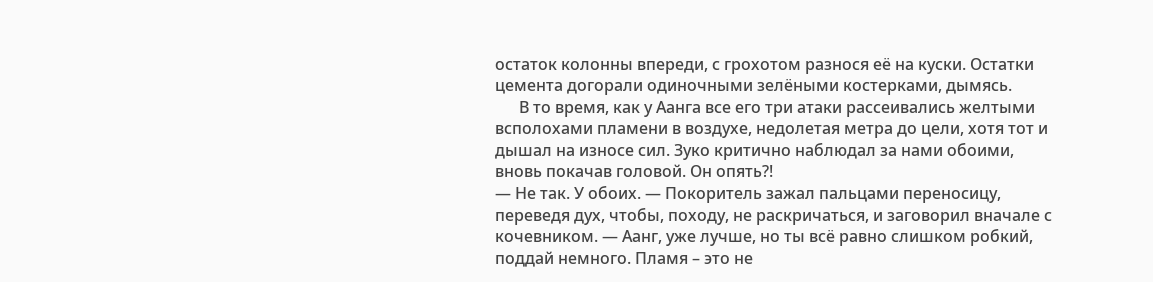остаток колонны впереди, с грохотом разнося её на куски. Остатки цемента догорали одиночными зелёными костерками, дымясь.
      В то время, как у Аанга все его три атаки рассеивались желтыми всполохами пламени в воздухе, недолетая метра до цели, хотя тот и дышал на износе сил. Зуко критично наблюдал за нами обоими, вновь покачав головой. Он опять?!
— Не так. У обоих. — Покоритель зажал пальцами переносицу, переведя дух, чтобы, походу, не раскричаться, и заговорил вначале с кочевником. — Аанг, уже лучше, но ты всё равно слишком робкий, поддай немного. Пламя – это не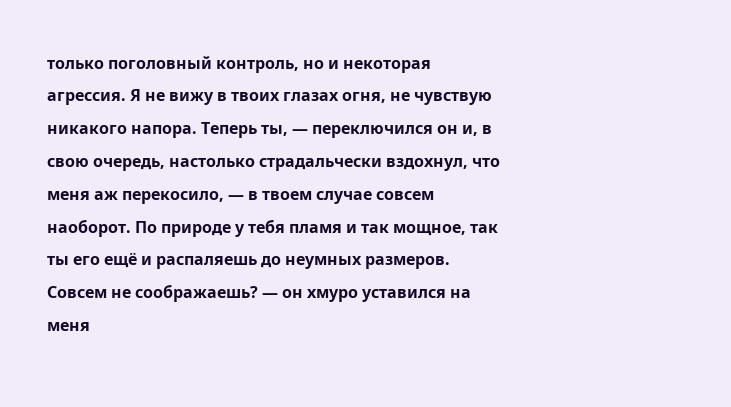только поголовный контроль, но и некоторая агрессия. Я не вижу в твоих глазах огня, не чувствую никакого напора. Теперь ты, — переключился он и, в свою очередь, настолько страдальчески вздохнул, что меня аж перекосило, — в твоем случае совсем наоборот. По природе у тебя пламя и так мощное, так ты его ещё и распаляешь до неумных размеров. Совсем не соображаешь? — он хмуро уставился на меня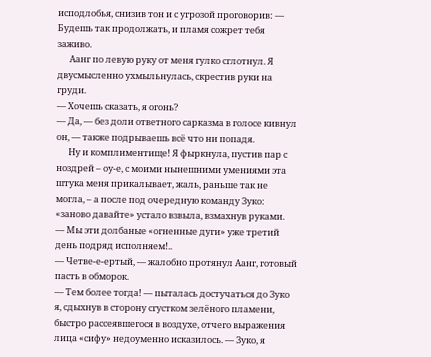исподлобья, снизив тон и с угрозой проговорив: — Будешь так продолжать, и пламя сожрет тебя заживо.
      Аанг по левую руку от меня гулко сглотнул. Я двусмысленно ухмыльнулась, скрестив руки на груди.
— Хочешь сказать, я огонь?
— Да, — без доли ответного сарказма в голосе кивнул он, — также подрываешь всё что ни попадя.
      Ну и комплиментище! Я фыркнула, пустив пар с ноздрей – оу-е, с моими нынешними умениями эта штука меня прикалывает, жаль, раньше так не могла, – а после под очередную команду Зуко: «заново давайте» устало взвыла, взмахнув руками.
— Мы эти долбаные «огненные дуги» уже третий день подряд исполняем!..
— Четве-е-ертый, — жалобно протянул Аанг, готовый пасть в обморок.
— Тем более тогда! — пыталась достучаться до Зуко я, сдыхнув в сторону сгустком зелёного пламени, быстро рассеявшегося в воздухе, отчего выражения лица «сифу» недоуменно исказилось. — Зуко, я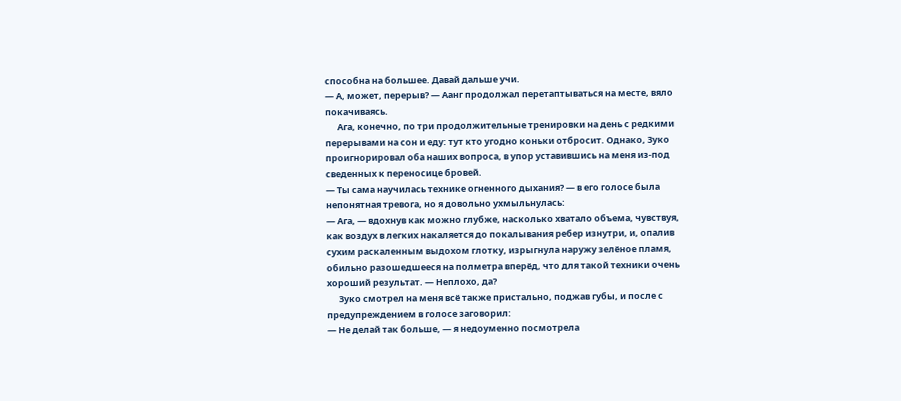способна на большее. Давай дальше учи.
— А, может, перерыв? — Аанг продолжал перетаптываться на месте, вяло покачиваясь.
      Ага, конечно, по три продолжительные тренировки на день с редкими перерывами на сон и еду: тут кто угодно коньки отбросит. Однако, Зуко проигнорировал оба наших вопроса, в упор уставившись на меня из-под сведенных к переносице бровей.
— Ты сама научилась технике огненного дыхания? — в его голосе была непонятная тревога, но я довольно ухмыльнулась:
— Ага, — вдохнув как можно глубже, насколько хватало объема, чувствуя, как воздух в легких накаляется до покалывания ребер изнутри, и, опалив сухим раскаленным выдохом глотку, изрыгнула наружу зелёное пламя, обильно разошедшееся на полметра вперёд, что для такой техники очень хороший результат. — Неплохо, да?
      Зуко смотрел на меня всё также пристально, поджав губы, и после с предупреждением в голосе заговорил:
— Не делай так больше, — я недоуменно посмотрела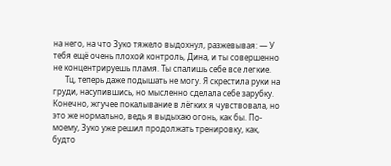на него, на что Зуко тяжело выдохнул, разжевывая: — У тебя ещё очень плохой контроль, Дина, и ты совершенно не концентрируешь пламя. Ты спалишь себе все легкие.
      Тц, теперь даже подышать не могу. Я скрестила руки на груди, насупившись, но мысленно сделала себе зарубку. Конечно, жгучее покалывание в лёгких я чувствовала, но это же нормально, ведь я выдыхаю огонь, как бы. По-моему, Зуко уже решил продолжать тренировку, как, будто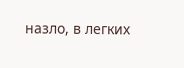назло, в легких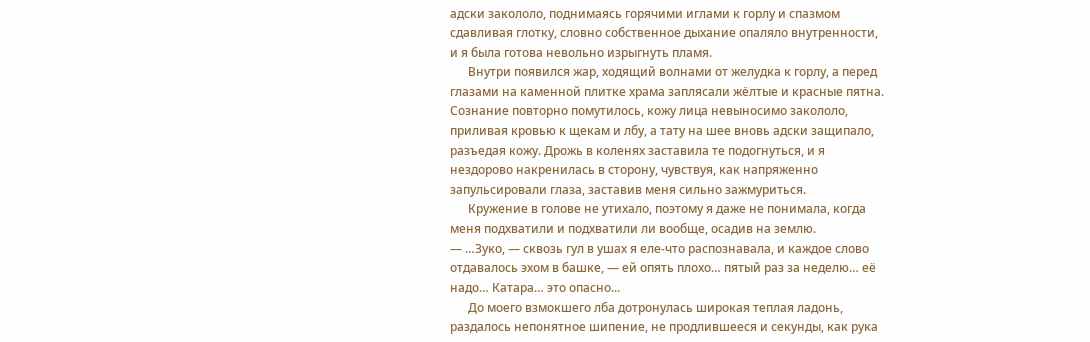адски закололо, поднимаясь горячими иглами к горлу и спазмом сдавливая глотку, словно собственное дыхание опаляло внутренности, и я была готова невольно изрыгнуть пламя.
      Внутри появился жар, ходящий волнами от желудка к горлу, а перед глазами на каменной плитке храма заплясали жёлтые и красные пятна. Сознание повторно помутилось, кожу лица невыносимо закололо, приливая кровью к щекам и лбу, а тату на шее вновь адски защипало, разъедая кожу. Дрожь в коленях заставила те подогнуться, и я нездорово накренилась в сторону, чувствуя, как напряженно запульсировали глаза, заставив меня сильно зажмуриться.
      Кружение в голове не утихало, поэтому я даже не понимала, когда меня подхватили и подхватили ли вообще, осадив на землю.
— …Зуко, — сквозь гул в ушах я еле-что распознавала, и каждое слово отдавалось эхом в башке, — ей опять плохо… пятый раз за неделю… её надо… Катара… это опасно...
      До моего взмокшего лба дотронулась широкая теплая ладонь, раздалось непонятное шипение, не продлившееся и секунды, как рука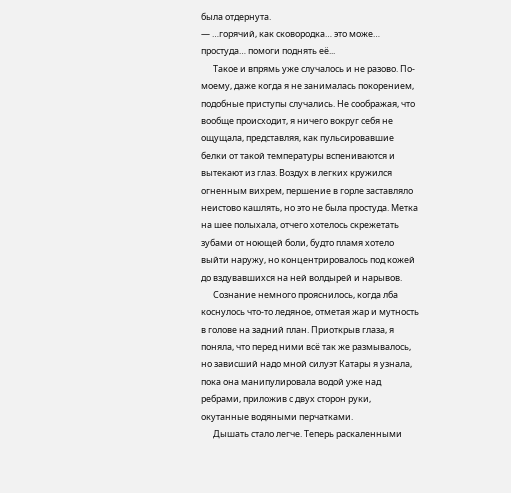была отдернута.
— …горячий, как сковородка… это може… простуда… помоги поднять её...
      Такое и впрямь уже случалось и не разово. По-моему, даже когда я не занималась покорением, подобные приступы случались. Не соображая, что вообще происходит, я ничего вокруг себя не ощущала, представляя, как пульсировавшие белки от такой температуры вспениваются и вытекают из глаз. Воздух в легких кружился огненным вихрем, першение в горле заставляло неистово кашлять, но это не была простуда. Метка на шее полыхала, отчего хотелось скрежетать зубами от ноющей боли, будто пламя хотело выйти наружу, но концентрировалось под кожей до вздувавшихся на ней волдырей и нарывов.
      Сознание немного прояснилось, когда лба коснулось что-то ледяное, отметая жар и мутность в голове на задний план. Приоткрыв глаза, я поняла, что перед ними всё так же размывалось, но зависший надо мной силуэт Катары я узнала, пока она манипулировала водой уже над ребрами, приложив с двух сторон руки, окутанные водяными перчатками.
      Дышать стало легче. Теперь раскаленными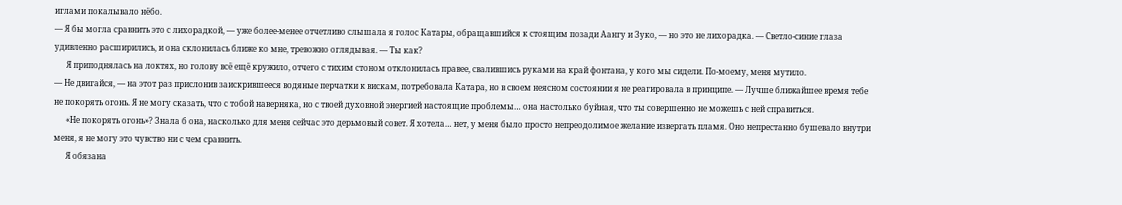иглами покалывало нёбо.
— Я бы могла сравнить это с лихорадкой, — уже более-менее отчетливо слышала я голос Катары, обращавшийся к стоящим позади Аангу и Зуко, — но это не лихорадка. — Светло-синие глаза удивленно расширились, и она склонилась ближе ко мне, тревожно оглядывая. — Ты как?
      Я приподнялась на локтях, но голову всё ещё кружило, отчего с тихим стоном отклонилась правее, свалившись руками на край фонтана, у кого мы сидели. По-моему, меня мутило.
— Не двигайся, — на этот раз прислонив заискрившееся водяные перчатки к вискам, потребовала Катара, но в своем неясном состоянии я не реагировала в принципе. — Лучше ближайшее время тебе не покорять огонь. Я не могу сказать, что с тобой наверняка, но с твоей духовной энергией настоящие проблемы… она настолько буйная, что ты совершенно не можешь с ней справиться.
      «Не покорять огонь»? Знала б она, насколько для меня сейчас это дерьмовый совет. Я хотела… нет, у меня было просто непреодолимое желание извергать пламя. Оно непрестанно бушевало внутри меня, я не могу это чувство ни с чем сравнить.
      Я обязана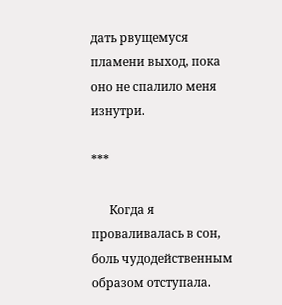дать рвущемуся пламени выход, пока оно не спалило меня изнутри.

***

      Когда я проваливалась в сон, боль чудодейственным образом отступала.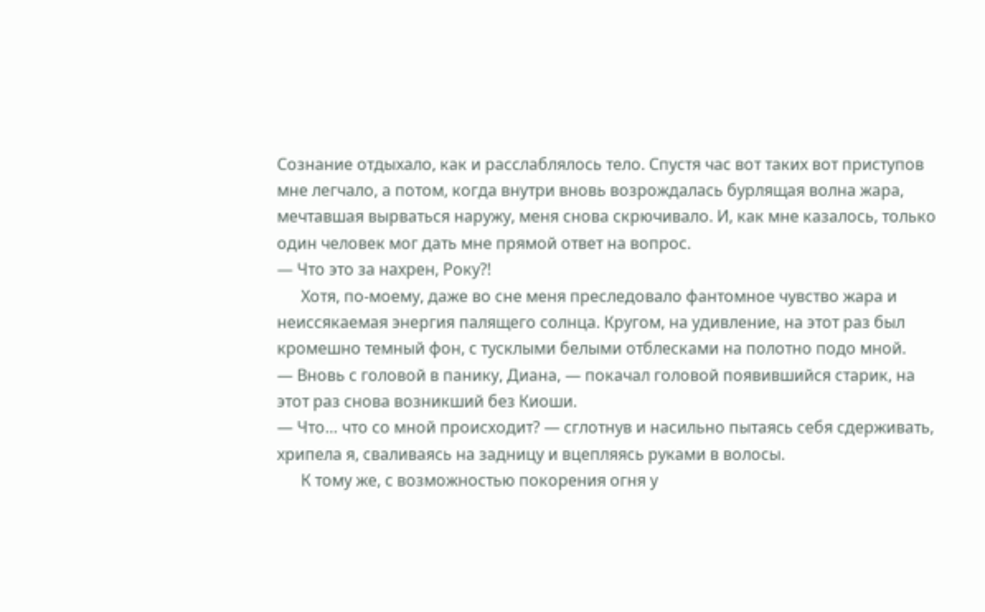Сознание отдыхало, как и расслаблялось тело. Спустя час вот таких вот приступов мне легчало, а потом, когда внутри вновь возрождалась бурлящая волна жара, мечтавшая вырваться наружу, меня снова скрючивало. И, как мне казалось, только один человек мог дать мне прямой ответ на вопрос.
— Что это за нахрен, Року?!
      Хотя, по-моему, даже во сне меня преследовало фантомное чувство жара и неиссякаемая энергия палящего солнца. Кругом, на удивление, на этот раз был кромешно темный фон, с тусклыми белыми отблесками на полотно подо мной.
— Вновь с головой в панику, Диана, — покачал головой появившийся старик, на этот раз снова возникший без Киоши.
— Что… что со мной происходит? — сглотнув и насильно пытаясь себя сдерживать, хрипела я, сваливаясь на задницу и вцепляясь руками в волосы.
      К тому же, с возможностью покорения огня у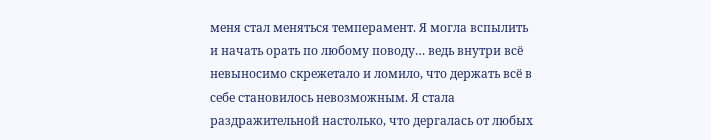меня стал меняться темперамент. Я могла вспылить и начать орать по любому поводу… ведь внутри всё невыносимо скрежетало и ломило, что держать всё в себе становилось невозможным. Я стала раздражительной настолько, что дергалась от любых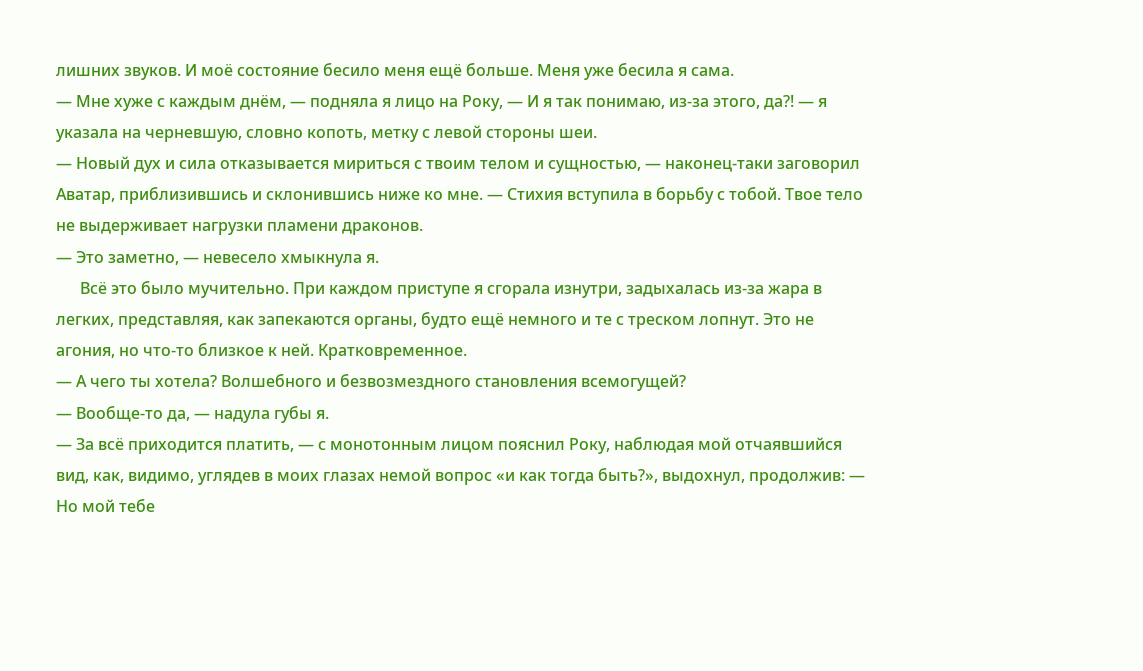лишних звуков. И моё состояние бесило меня ещё больше. Меня уже бесила я сама.
— Мне хуже с каждым днём, — подняла я лицо на Року, — И я так понимаю, из-за этого, да?! — я указала на черневшую, словно копоть, метку с левой стороны шеи.
— Новый дух и сила отказывается мириться с твоим телом и сущностью, — наконец-таки заговорил Аватар, приблизившись и склонившись ниже ко мне. — Стихия вступила в борьбу с тобой. Твое тело не выдерживает нагрузки пламени драконов.
— Это заметно, — невесело хмыкнула я.
      Всё это было мучительно. При каждом приступе я сгорала изнутри, задыхалась из-за жара в легких, представляя, как запекаются органы, будто ещё немного и те с треском лопнут. Это не агония, но что-то близкое к ней. Кратковременное.
— А чего ты хотела? Волшебного и безвозмездного становления всемогущей?
— Вообще-то да, — надула губы я.
— За всё приходится платить, — с монотонным лицом пояснил Року, наблюдая мой отчаявшийся вид, как, видимо, углядев в моих глазах немой вопрос «и как тогда быть?», выдохнул, продолжив: — Но мой тебе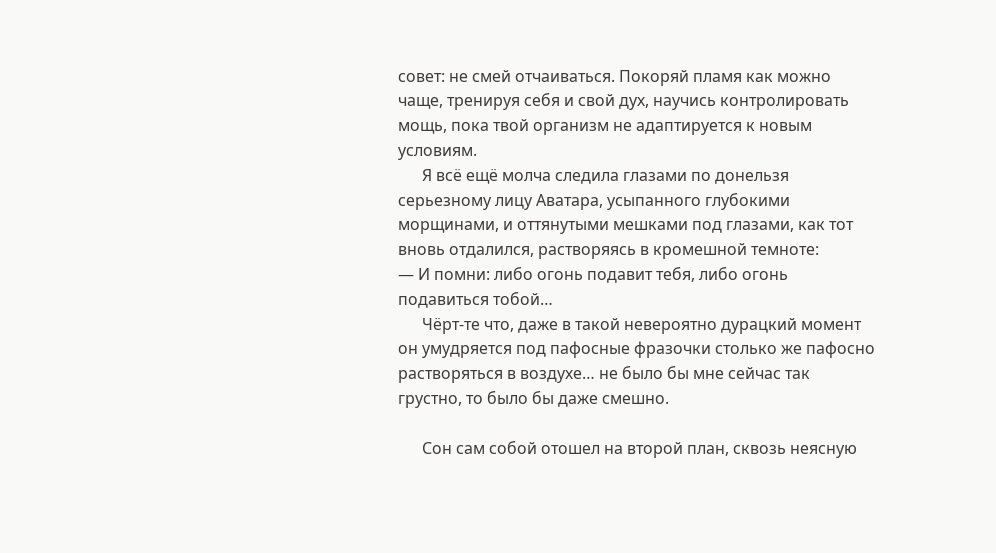совет: не смей отчаиваться. Покоряй пламя как можно чаще, тренируя себя и свой дух, научись контролировать мощь, пока твой организм не адаптируется к новым условиям.
      Я всё ещё молча следила глазами по донельзя серьезному лицу Аватара, усыпанного глубокими морщинами, и оттянутыми мешками под глазами, как тот вновь отдалился, растворяясь в кромешной темноте:
— И помни: либо огонь подавит тебя, либо огонь подавиться тобой…
      Чёрт-те что, даже в такой невероятно дурацкий момент он умудряется под пафосные фразочки столько же пафосно растворяться в воздухе… не было бы мне сейчас так грустно, то было бы даже смешно.

      Сон сам собой отошел на второй план, сквозь неясную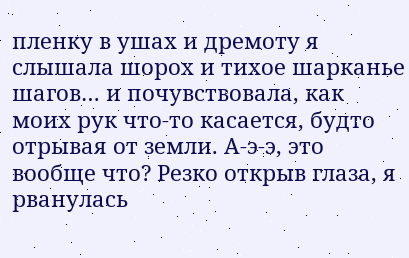пленку в ушах и дремоту я слышала шорох и тихое шарканье шагов… и почувствовала, как моих рук что-то касается, будто отрывая от земли. А-э-э, это вообще что? Резко открыв глаза, я рванулась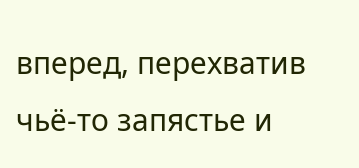вперед, перехватив чьё-то запястье и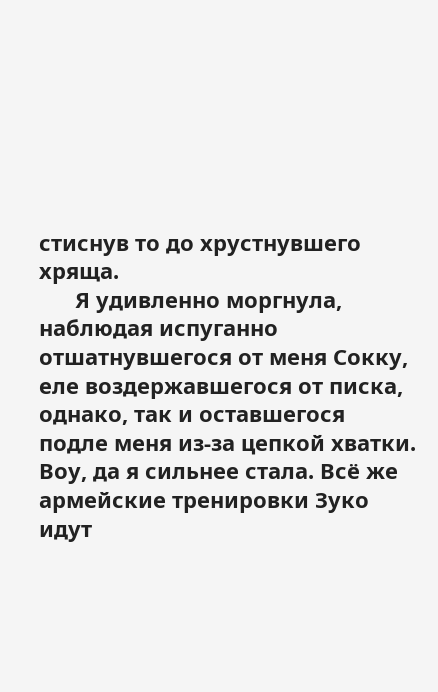стиснув то до хрустнувшего хряща.
      Я удивленно моргнула, наблюдая испуганно отшатнувшегося от меня Сокку, еле воздержавшегося от писка, однако, так и оставшегося подле меня из-за цепкой хватки. Воу, да я сильнее стала. Всё же армейские тренировки Зуко идут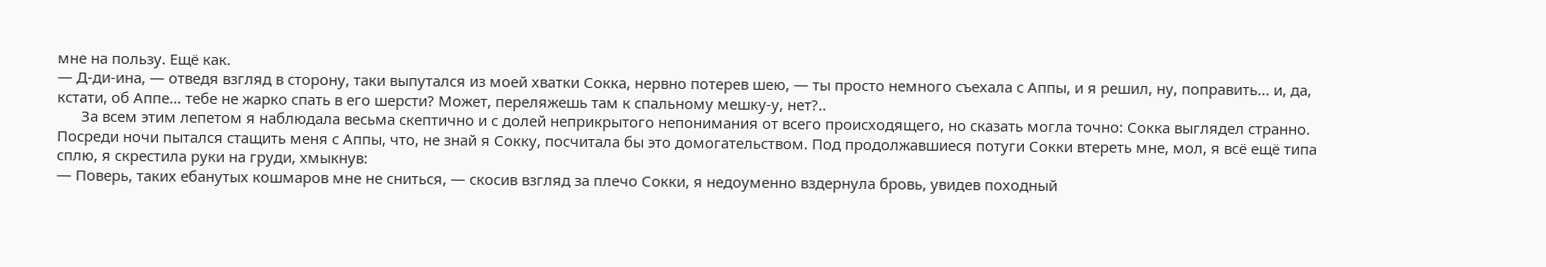мне на пользу. Ещё как.
— Д-ди-ина, — отведя взгляд в сторону, таки выпутался из моей хватки Сокка, нервно потерев шею, — ты просто немного съехала с Аппы, и я решил, ну, поправить... и, да, кстати, об Аппе… тебе не жарко спать в его шерсти? Может, переляжешь там к спальному мешку-у, нет?..
      За всем этим лепетом я наблюдала весьма скептично и с долей неприкрытого непонимания от всего происходящего, но сказать могла точно: Сокка выглядел странно. Посреди ночи пытался стащить меня с Аппы, что, не знай я Сокку, посчитала бы это домогательством. Под продолжавшиеся потуги Сокки втереть мне, мол, я всё ещё типа сплю, я скрестила руки на груди, хмыкнув:
— Поверь, таких ебанутых кошмаров мне не сниться, — скосив взгляд за плечо Сокки, я недоуменно вздернула бровь, увидев походный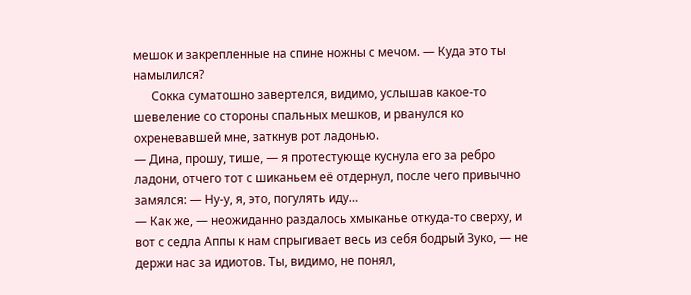мешок и закрепленные на спине ножны с мечом. — Куда это ты намылился?
      Сокка суматошно завертелся, видимо, услышав какое-то шевеление со стороны спальных мешков, и рванулся ко охреневавшей мне, заткнув рот ладонью.
— Дина, прошу, тише, — я протестующе куснула его за ребро ладони, отчего тот с шиканьем её отдернул, после чего привычно замялся: — Ну-у, я, это, погулять иду…
— Как же, — неожиданно раздалось хмыканье откуда-то сверху, и вот с седла Аппы к нам спрыгивает весь из себя бодрый Зуко, — не держи нас за идиотов. Ты, видимо, не понял,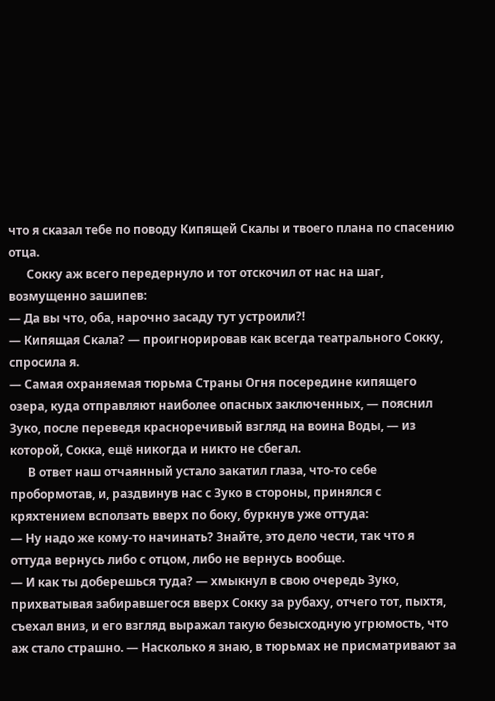что я сказал тебе по поводу Кипящей Скалы и твоего плана по спасению отца.
      Сокку аж всего передернуло и тот отскочил от нас на шаг, возмущенно зашипев:
— Да вы что, оба, нарочно засаду тут устроили?!
— Кипящая Скала? — проигнорировав как всегда театрального Сокку, спросила я.
— Самая охраняемая тюрьма Страны Огня посередине кипящего озера, куда отправляют наиболее опасных заключенных, — пояснил Зуко, после переведя красноречивый взгляд на воина Воды, — из которой, Сокка, ещё никогда и никто не сбегал.
      В ответ наш отчаянный устало закатил глаза, что-то себе пробормотав, и, раздвинув нас с Зуко в стороны, принялся с кряхтением всползать вверх по боку, буркнув уже оттуда:
— Ну надо же кому-то начинать? Знайте, это дело чести, так что я оттуда вернусь либо с отцом, либо не вернусь вообще.
— И как ты доберешься туда? — хмыкнул в свою очередь Зуко, прихватывая забиравшегося вверх Сокку за рубаху, отчего тот, пыхтя, съехал вниз, и его взгляд выражал такую безысходную угрюмость, что аж стало страшно. — Насколько я знаю, в тюрьмах не присматривают за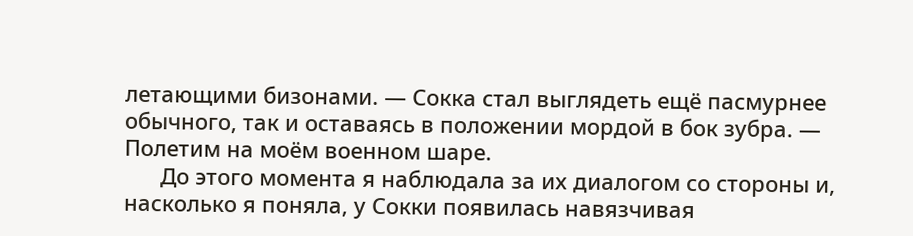летающими бизонами. — Сокка стал выглядеть ещё пасмурнее обычного, так и оставаясь в положении мордой в бок зубра. — Полетим на моём военном шаре.
      До этого момента я наблюдала за их диалогом со стороны и, насколько я поняла, у Сокки появилась навязчивая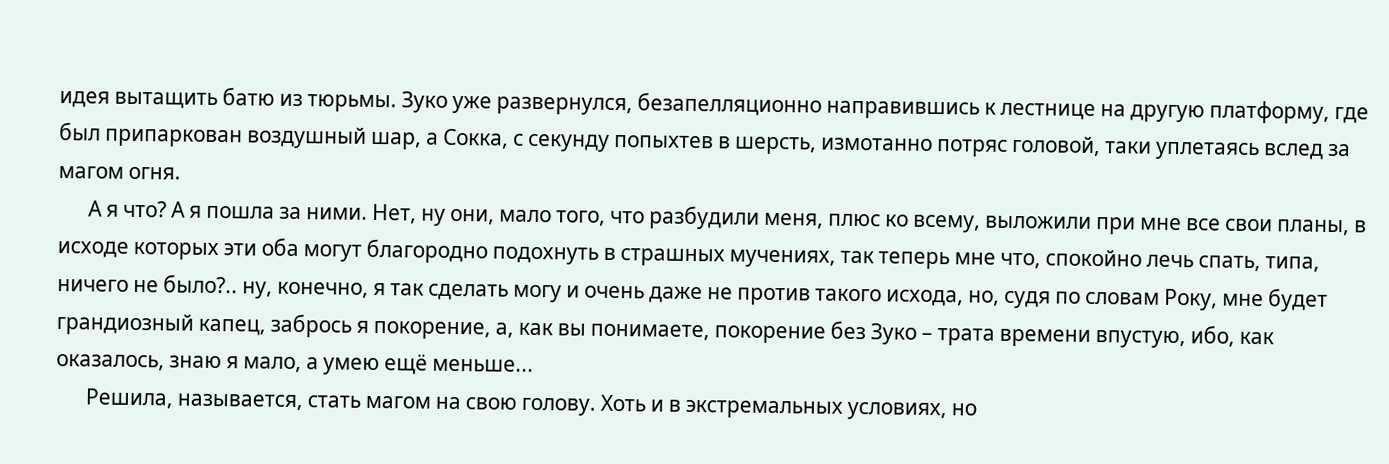идея вытащить батю из тюрьмы. Зуко уже развернулся, безапелляционно направившись к лестнице на другую платформу, где был припаркован воздушный шар, а Сокка, с секунду попыхтев в шерсть, измотанно потряс головой, таки уплетаясь вслед за магом огня.
      А я что? А я пошла за ними. Нет, ну они, мало того, что разбудили меня, плюс ко всему, выложили при мне все свои планы, в исходе которых эти оба могут благородно подохнуть в страшных мучениях, так теперь мне что, спокойно лечь спать, типа, ничего не было?.. ну, конечно, я так сделать могу и очень даже не против такого исхода, но, судя по словам Року, мне будет грандиозный капец, забрось я покорение, а, как вы понимаете, покорение без Зуко – трата времени впустую, ибо, как оказалось, знаю я мало, а умею ещё меньше...
      Решила, называется, стать магом на свою голову. Хоть и в экстремальных условиях, но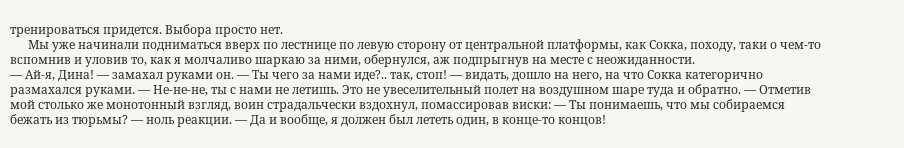тренироваться придется. Выбора просто нет.
      Мы уже начинали подниматься вверх по лестнице по левую сторону от центральной платформы, как Сокка, походу, таки о чем-то вспомнив и уловив то, как я молчаливо шаркаю за ними, обернулся, аж подпрыгнув на месте с неожиданности.
— Ай-я, Дина! — замахал руками он. — Ты чего за нами иде?.. так, стоп! — видать, дошло на него, на что Сокка категорично размахался руками. — Не-не-не, ты с нами не летишь. Это не увеселительный полет на воздушном шаре туда и обратно. — Отметив мой столько же монотонный взгляд, воин страдальчески вздохнул, помассировав виски: — Ты понимаешь, что мы собираемся бежать из тюрьмы? — ноль реакции. — Да и вообще, я должен был лететь один, в конце-то концов!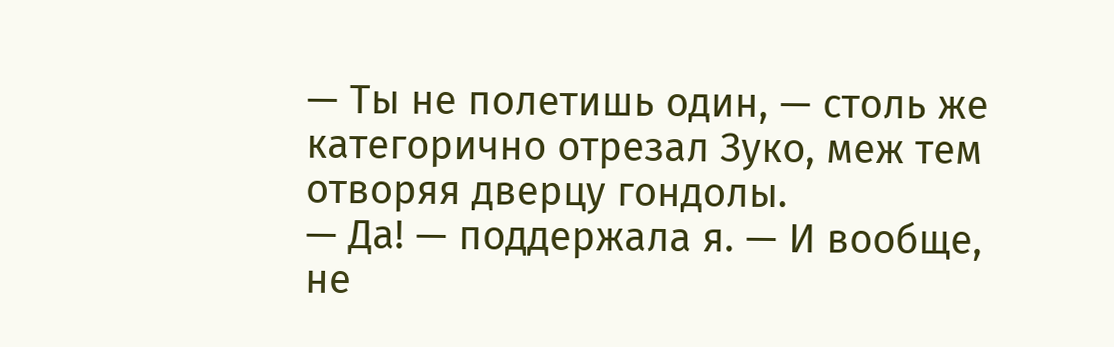— Ты не полетишь один, — столь же категорично отрезал Зуко, меж тем отворяя дверцу гондолы.
— Да! — поддержала я. — И вообще, не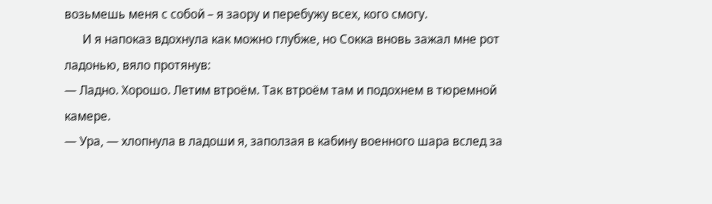возьмешь меня с собой – я заору и перебужу всех, кого смогу.
      И я напоказ вдохнула как можно глубже, но Сокка вновь зажал мне рот ладонью, вяло протянув:
— Ладно. Хорошо. Летим втроём. Так втроём там и подохнем в тюремной камере.
— Ура, — хлопнула в ладоши я, заползая в кабину военного шара вслед за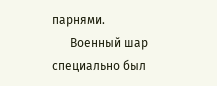парнями.
      Военный шар специально был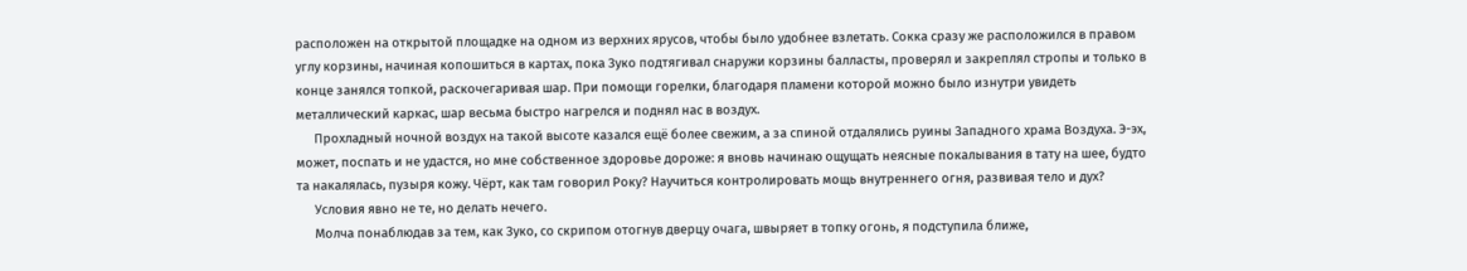расположен на открытой площадке на одном из верхних ярусов, чтобы было удобнее взлетать. Сокка сразу же расположился в правом углу корзины, начиная копошиться в картах, пока Зуко подтягивал снаружи корзины балласты, проверял и закреплял стропы и только в конце занялся топкой, раскочегаривая шар. При помощи горелки, благодаря пламени которой можно было изнутри увидеть металлический каркас, шар весьма быстро нагрелся и поднял нас в воздух.
      Прохладный ночной воздух на такой высоте казался ещё более свежим, а за спиной отдалялись руины Западного храма Воздуха. Э-эх, может, поспать и не удастся, но мне собственное здоровье дороже: я вновь начинаю ощущать неясные покалывания в тату на шее, будто та накалялась, пузыря кожу. Чёрт, как там говорил Року? Научиться контролировать мощь внутреннего огня, развивая тело и дух?
      Условия явно не те, но делать нечего.
      Молча понаблюдав за тем, как Зуко, со скрипом отогнув дверцу очага, швыряет в топку огонь, я подступила ближе,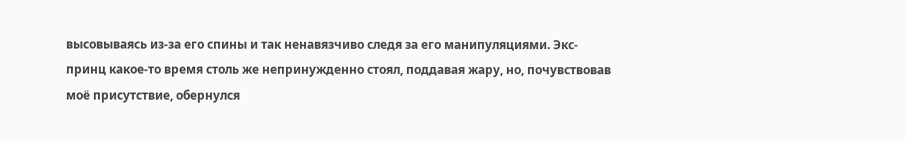высовываясь из-за его спины и так ненавязчиво следя за его манипуляциями. Экс-принц какое-то время столь же непринужденно стоял, поддавая жару, но, почувствовав моё присутствие, обернулся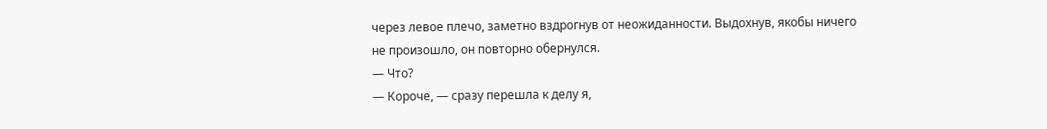через левое плечо, заметно вздрогнув от неожиданности. Выдохнув, якобы ничего не произошло, он повторно обернулся.
— Что?
— Короче, — сразу перешла к делу я,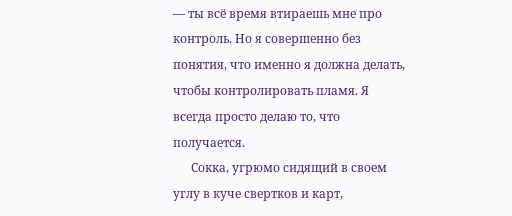— ты всё время втираешь мне про контроль. Но я совершенно без понятия, что именно я должна делать, чтобы контролировать пламя. Я всегда просто делаю то, что получается.
      Сокка, угрюмо сидящий в своем углу в куче свертков и карт,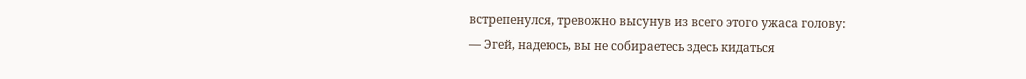встрепенулся, тревожно высунув из всего этого ужаса голову:
— Эгей, надеюсь, вы не собираетесь здесь кидаться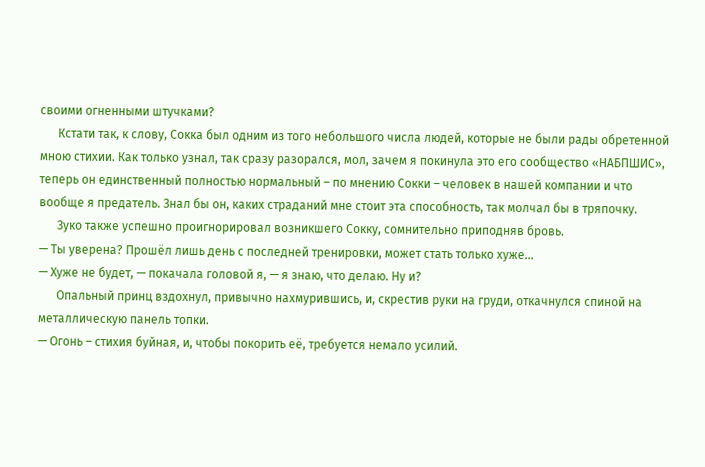своими огненными штучками?
      Кстати так, к слову, Сокка был одним из того небольшого числа людей, которые не были рады обретенной мною стихии. Как только узнал, так сразу разорался, мол, зачем я покинула это его сообщество «НАБПШИС», теперь он единственный полностью нормальный – по мнению Сокки – человек в нашей компании и что вообще я предатель. Знал бы он, каких страданий мне стоит эта способность, так молчал бы в тряпочку.
      Зуко также успешно проигнорировал возникшего Сокку, сомнительно приподняв бровь.
— Ты уверена? Прошёл лишь день с последней тренировки, может стать только хуже…
— Хуже не будет, — покачала головой я, — я знаю, что делаю. Ну и?
      Опальный принц вздохнул, привычно нахмурившись, и, скрестив руки на груди, откачнулся спиной на металлическую панель топки.
— Огонь – стихия буйная, и, чтобы покорить её, требуется немало усилий.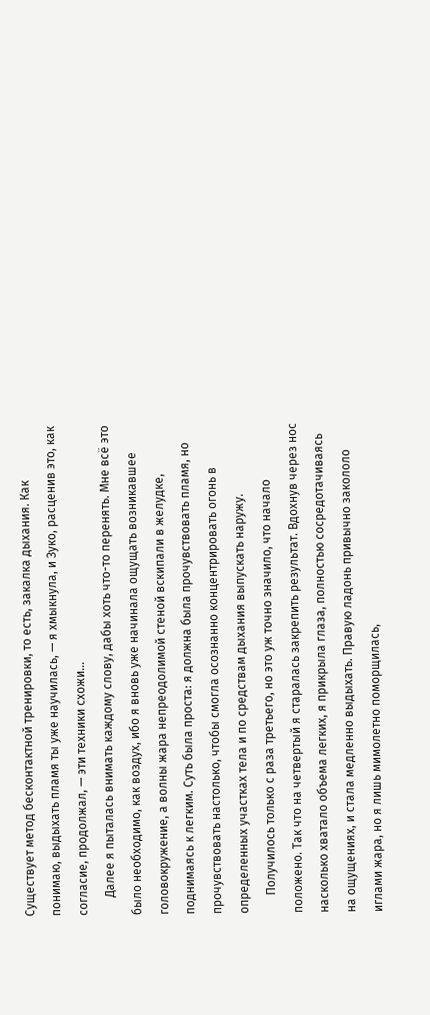Существует метод бесконтактной тренировки, то есть, закалка дыхания. Как понимаю, выдыхать пламя ты уже научилась, — я хмыкнула, и Зуко, расценив это, как согласие, продолжал, — эти техники схожи…
      Далее я пыталась внимать каждому слову, дабы хоть что-то перенять. Мне всё это было необходимо, как воздух, ибо я вновь уже начинала ощущать возникавшее головокружение, а волны жара непреодолимой стеной вскипали в желудке, поднимаясь к легким. Суть была проста: я должна была прочувствовать пламя, но прочувствовать настолько, чтобы смогла осознанно концентрировать огонь в определенных участках тела и по средствам дыхания выпускать наружу.
      Получилось только с раза третьего, но это уж точно значило, что начало положено. Так что на четвертый я старалась закрепить результат. Вдохнув через нос насколько хватало объема легких, я прикрыла глаза, полностью сосредотачиваясь на ощущениях, и стала медленно выдыхать. Правую ладонь привычно закололо иглами жара, но я лишь мимолетно поморщилась,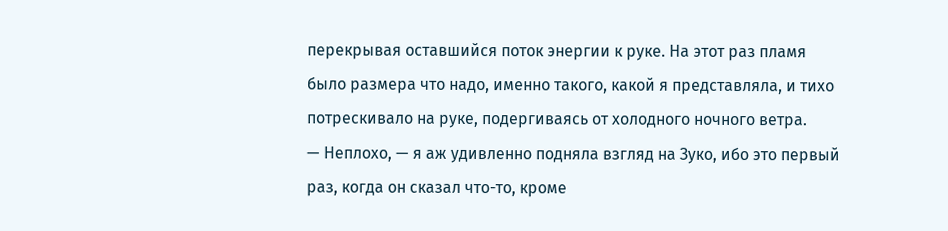перекрывая оставшийся поток энергии к руке. На этот раз пламя было размера что надо, именно такого, какой я представляла, и тихо потрескивало на руке, подергиваясь от холодного ночного ветра.
— Неплохо, — я аж удивленно подняла взгляд на Зуко, ибо это первый раз, когда он сказал что-то, кроме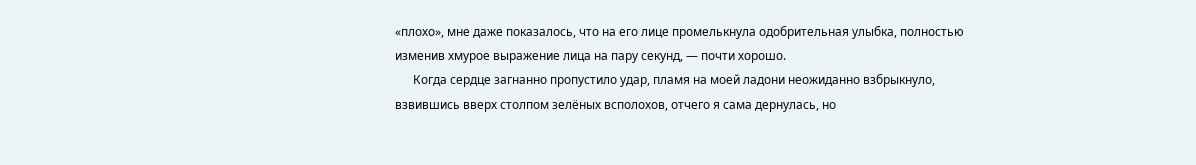«плохо», мне даже показалось, что на его лице промелькнула одобрительная улыбка, полностью изменив хмурое выражение лица на пару секунд, — почти хорошо.
      Когда сердце загнанно пропустило удар, пламя на моей ладони неожиданно взбрыкнуло, взвившись вверх столпом зелёных всполохов, отчего я сама дернулась, но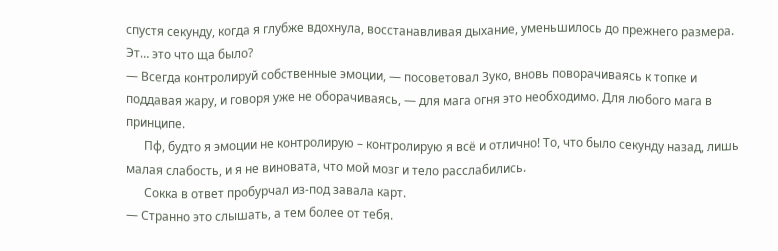спустя секунду, когда я глубже вдохнула, восстанавливая дыхание, уменьшилось до прежнего размера. Эт… это что ща было?
— Всегда контролируй собственные эмоции, — посоветовал Зуко, вновь поворачиваясь к топке и поддавая жару, и говоря уже не оборачиваясь, — для мага огня это необходимо. Для любого мага в принципе.
      Пф, будто я эмоции не контролирую – контролирую я всё и отлично! То, что было секунду назад, лишь малая слабость, и я не виновата, что мой мозг и тело расслабились.
      Сокка в ответ пробурчал из-под завала карт.
— Странно это слышать, а тем более от тебя.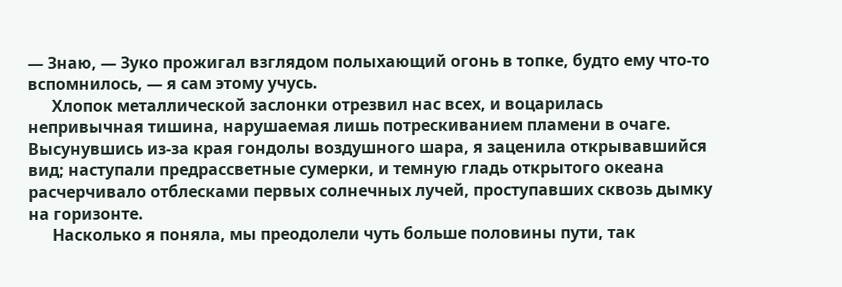— Знаю, — Зуко прожигал взглядом полыхающий огонь в топке, будто ему что-то вспомнилось, — я сам этому учусь.
      Хлопок металлической заслонки отрезвил нас всех, и воцарилась непривычная тишина, нарушаемая лишь потрескиванием пламени в очаге. Высунувшись из-за края гондолы воздушного шара, я заценила открывавшийся вид; наступали предрассветные сумерки, и темную гладь открытого океана расчерчивало отблесками первых солнечных лучей, проступавших сквозь дымку на горизонте.
      Насколько я поняла, мы преодолели чуть больше половины пути, так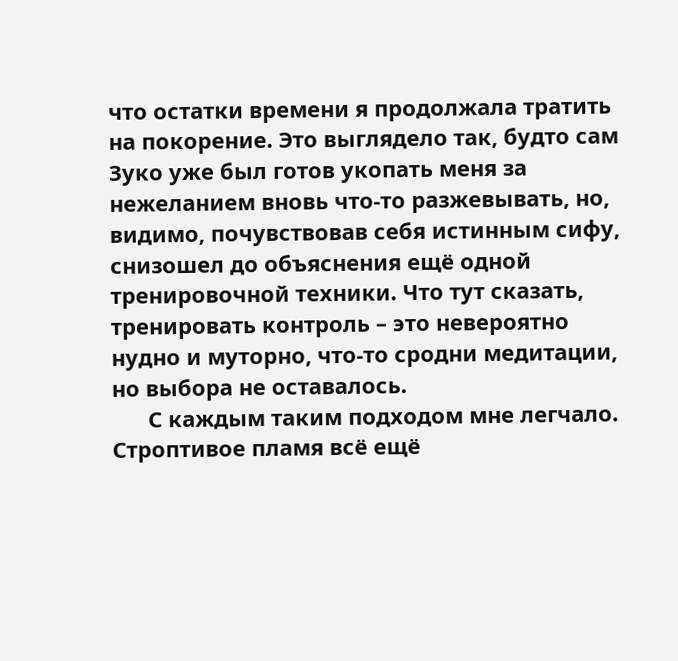что остатки времени я продолжала тратить на покорение. Это выглядело так, будто сам Зуко уже был готов укопать меня за нежеланием вновь что-то разжевывать, но, видимо, почувствовав себя истинным сифу, снизошел до объяснения ещё одной тренировочной техники. Что тут сказать, тренировать контроль – это невероятно нудно и муторно, что-то сродни медитации, но выбора не оставалось.
      С каждым таким подходом мне легчало. Строптивое пламя всё ещё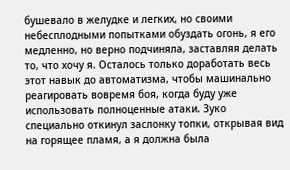бушевало в желудке и легких, но своими небесплодными попытками обуздать огонь, я его медленно, но верно подчиняла, заставляя делать то, что хочу я. Осталось только доработать весь этот навык до автоматизма, чтобы машинально реагировать вовремя боя, когда буду уже использовать полноценные атаки. Зуко специально откинул заслонку топки, открывая вид на горящее пламя, а я должна была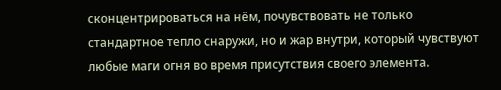сконцентрироваться на нём, почувствовать не только стандартное тепло снаружи, но и жар внутри, который чувствуют любые маги огня во время присутствия своего элемента.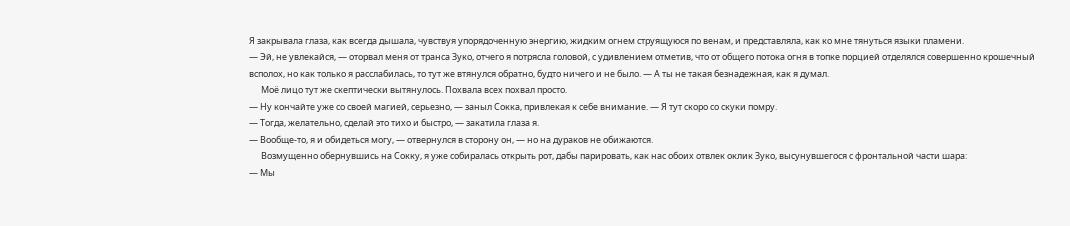Я закрывала глаза, как всегда дышала, чувствуя упорядоченную энергию, жидким огнем струящуюся по венам, и представляла, как ко мне тянуться языки пламени.
— Эй, не увлекайся, — оторвал меня от транса Зуко, отчего я потрясла головой, с удивлением отметив, что от общего потока огня в топке порцией отделялся совершенно крошечный всполох, но как только я расслабилась, то тут же втянулся обратно, будто ничего и не было. — А ты не такая безнадежная, как я думал.
      Моё лицо тут же скептически вытянулось. Похвала всех похвал просто.
— Ну кончайте уже со своей магией, серьезно, — заныл Сокка, привлекая к себе внимание. — Я тут скоро со скуки помру.
— Тогда, желательно, сделай это тихо и быстро, — закатила глаза я.
— Вообще-то, я и обидеться могу, — отвернулся в сторону он, — но на дураков не обижаются.
      Возмущенно обернувшись на Сокку, я уже собиралась открыть рот, дабы парировать, как нас обоих отвлек оклик Зуко, высунувшегося с фронтальной части шара:
— Мы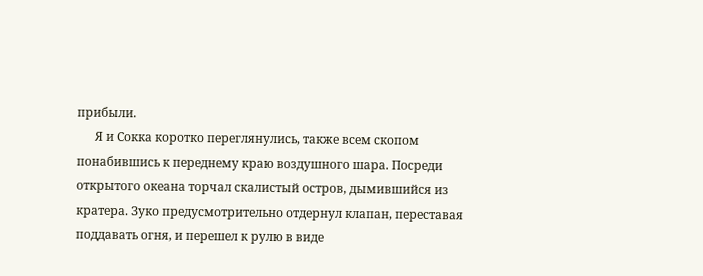прибыли.
      Я и Сокка коротко переглянулись, также всем скопом понабившись к переднему краю воздушного шара. Посреди открытого океана торчал скалистый остров, дымившийся из кратера. Зуко предусмотрительно отдернул клапан, переставая поддавать огня, и перешел к рулю в виде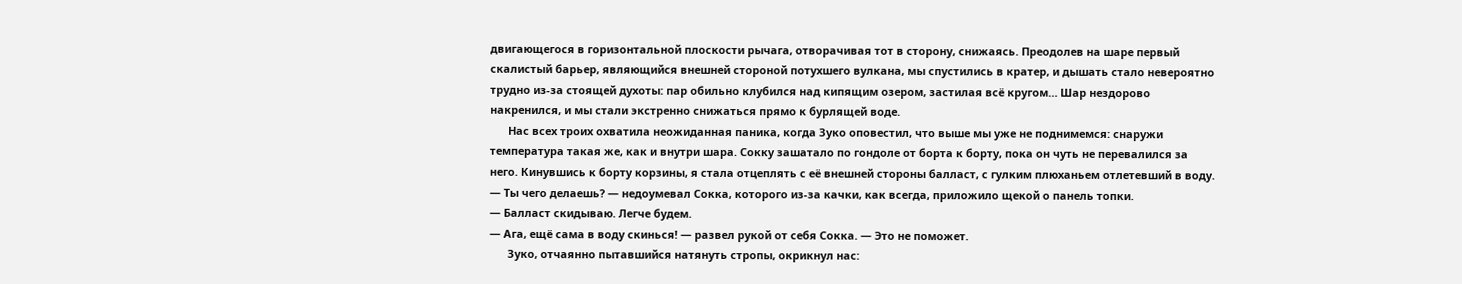двигающегося в горизонтальной плоскости рычага, отворачивая тот в сторону, снижаясь. Преодолев на шаре первый скалистый барьер, являющийся внешней стороной потухшего вулкана, мы спустились в кратер, и дышать стало невероятно трудно из-за стоящей духоты: пар обильно клубился над кипящим озером, застилая всё кругом… Шар нездорово накренился, и мы стали экстренно снижаться прямо к бурлящей воде.
      Нас всех троих охватила неожиданная паника, когда Зуко оповестил, что выше мы уже не поднимемся: снаружи температура такая же, как и внутри шара. Сокку зашатало по гондоле от борта к борту, пока он чуть не перевалился за него. Кинувшись к борту корзины, я стала отцеплять с её внешней стороны балласт, с гулким плюханьем отлетевший в воду.
— Ты чего делаешь? — недоумевал Сокка, которого из-за качки, как всегда, приложило щекой о панель топки.
— Балласт скидываю. Легче будем.
— Ага, ещё сама в воду скинься! — развел рукой от себя Сокка. — Это не поможет.
      Зуко, отчаянно пытавшийся натянуть стропы, окрикнул нас: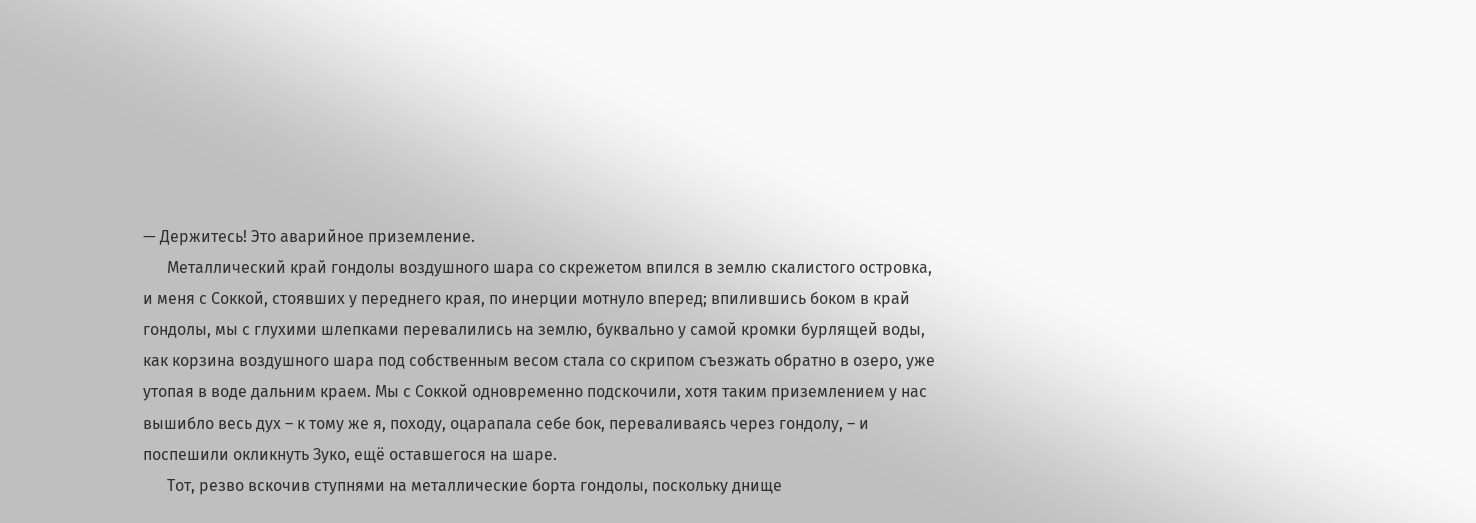— Держитесь! Это аварийное приземление.
      Металлический край гондолы воздушного шара со скрежетом впился в землю скалистого островка, и меня с Соккой, стоявших у переднего края, по инерции мотнуло вперед; впилившись боком в край гондолы, мы с глухими шлепками перевалились на землю, буквально у самой кромки бурлящей воды, как корзина воздушного шара под собственным весом стала со скрипом съезжать обратно в озеро, уже утопая в воде дальним краем. Мы с Соккой одновременно подскочили, хотя таким приземлением у нас вышибло весь дух – к тому же я, походу, оцарапала себе бок, переваливаясь через гондолу, – и поспешили окликнуть Зуко, ещё оставшегося на шаре.
      Тот, резво вскочив ступнями на металлические борта гондолы, поскольку днище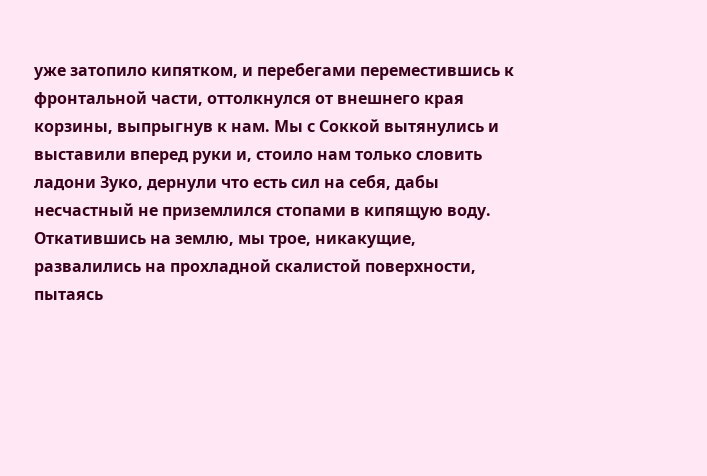уже затопило кипятком, и перебегами переместившись к фронтальной части, оттолкнулся от внешнего края корзины, выпрыгнув к нам. Мы с Соккой вытянулись и выставили вперед руки и, стоило нам только словить ладони Зуко, дернули что есть сил на себя, дабы несчастный не приземлился стопами в кипящую воду. Откатившись на землю, мы трое, никакущие, развалились на прохладной скалистой поверхности, пытаясь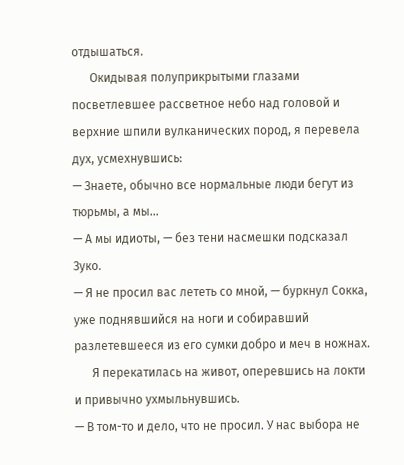отдышаться.
      Окидывая полуприкрытыми глазами посветлевшее рассветное небо над головой и верхние шпили вулканических пород, я перевела дух, усмехнувшись:
— Знаете, обычно все нормальные люди бегут из тюрьмы, а мы…
— А мы идиоты, — без тени насмешки подсказал Зуко.
— Я не просил вас лететь со мной, — буркнул Сокка, уже поднявшийся на ноги и собиравший разлетевшееся из его сумки добро и меч в ножнах.
      Я перекатилась на живот, оперевшись на локти и привычно ухмыльнувшись.
— В том-то и дело, что не просил. У нас выбора не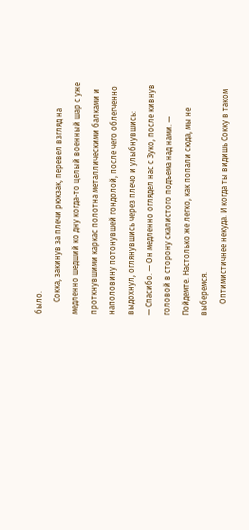было.
      Сокка, закинув за плечи рюкзак, перевел взгляд на медленно шедший ко дну когда-то целый военный шар с уже проткнувшими каркас полотна металлическими балками и наполовину потонувшей гондолой, после чего облегченно выдохнул, оглянувшись через плечо и улыбнувшись:
— Спасибо. — Он медленно оглядел нас с Зуко, после кивнув головой в сторону скалистого подъема над нами. — Пойдемте. Настолько же легко, как попали сюда, мы не выберемся.
      Оптимистичнее некуда. И когда ты видишь Сокку в таком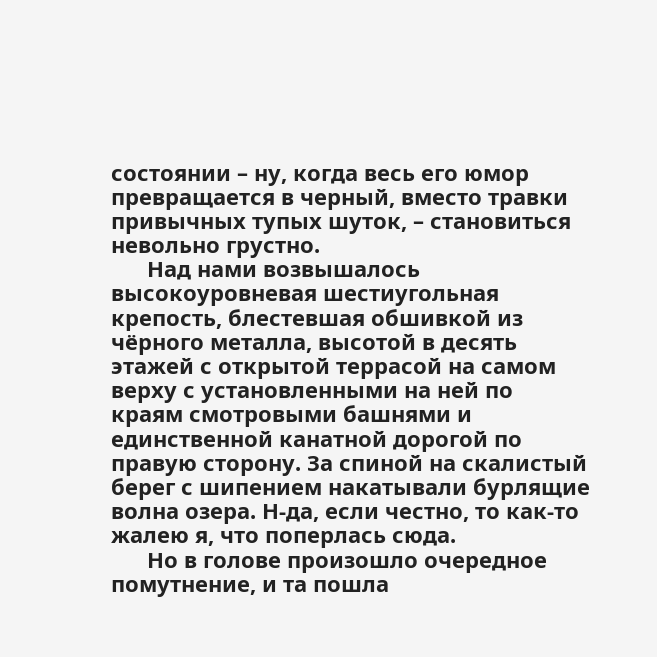состоянии – ну, когда весь его юмор превращается в черный, вместо травки привычных тупых шуток, – становиться невольно грустно.
      Над нами возвышалось высокоуровневая шестиугольная крепость, блестевшая обшивкой из чёрного металла, высотой в десять этажей с открытой террасой на самом верху с установленными на ней по краям смотровыми башнями и единственной канатной дорогой по правую сторону. За спиной на скалистый берег с шипением накатывали бурлящие волна озера. Н-да, если честно, то как-то жалею я, что поперлась сюда.
      Но в голове произошло очередное помутнение, и та пошла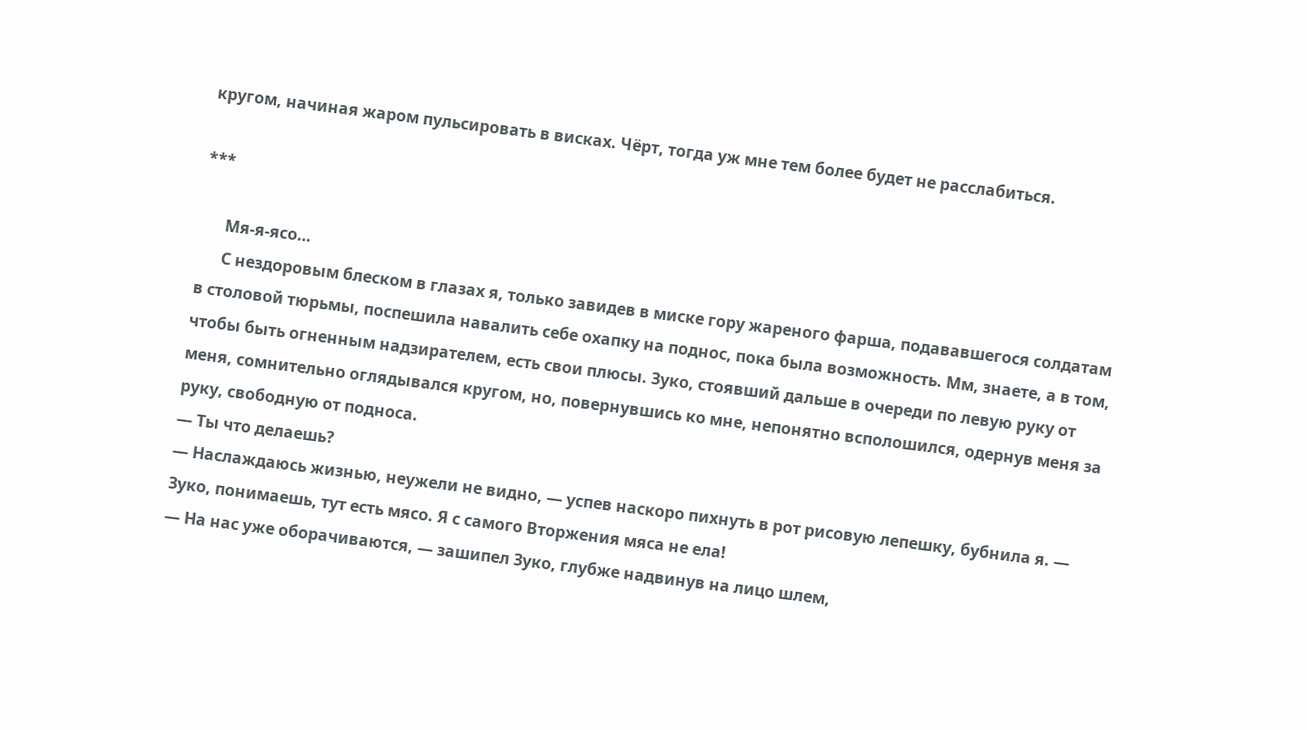кругом, начиная жаром пульсировать в висках. Чёрт, тогда уж мне тем более будет не расслабиться.

***

      Мя-я-ясо…
      С нездоровым блеском в глазах я, только завидев в миске гору жареного фарша, подававшегося солдатам в столовой тюрьмы, поспешила навалить себе охапку на поднос, пока была возможность. Мм, знаете, а в том, чтобы быть огненным надзирателем, есть свои плюсы. Зуко, стоявший дальше в очереди по левую руку от меня, сомнительно оглядывался кругом, но, повернувшись ко мне, непонятно всполошился, одернув меня за руку, свободную от подноса.
— Ты что делаешь?
— Наслаждаюсь жизнью, неужели не видно, — успев наскоро пихнуть в рот рисовую лепешку, бубнила я. — Зуко, понимаешь, тут есть мясо. Я с самого Вторжения мяса не ела!
— На нас уже оборачиваются, — зашипел Зуко, глубже надвинув на лицо шлем,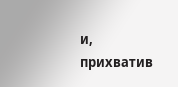и, прихватив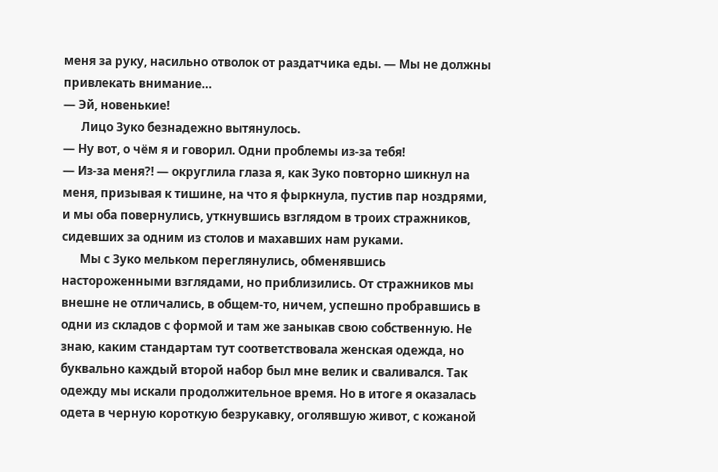меня за руку, насильно отволок от раздатчика еды. — Мы не должны привлекать внимание…
— Эй, новенькие!
      Лицо Зуко безнадежно вытянулось.
— Ну вот, о чём я и говорил. Одни проблемы из-за тебя!
— Из-за меня?! — округлила глаза я, как Зуко повторно шикнул на меня, призывая к тишине, на что я фыркнула, пустив пар ноздрями, и мы оба повернулись, уткнувшись взглядом в троих стражников, сидевших за одним из столов и махавших нам руками.
      Мы с Зуко мельком переглянулись, обменявшись настороженными взглядами, но приблизились. От стражников мы внешне не отличались, в общем-то, ничем, успешно пробравшись в одни из складов с формой и там же заныкав свою собственную. Не знаю, каким стандартам тут соответствовала женская одежда, но буквально каждый второй набор был мне велик и сваливался. Так одежду мы искали продолжительное время. Но в итоге я оказалась одета в черную короткую безрукавку, оголявшую живот, с кожаной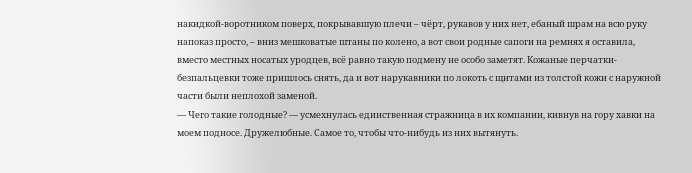накидкой-воротником поверх, покрывавшую плечи – чёрт, рукавов у них нет, ебаный шрам на всю руку напоказ просто, – вниз мешковатые штаны по колено, а вот свои родные сапоги на ремнях я оставила, вместо местных носатых уродцев, всё равно такую подмену не особо заметят. Кожаные перчатки-безпальцевки тоже пришлось снять, да и вот нарукавники по локоть с щитами из толстой кожи с наружной части были неплохой заменой.
— Чего такие голодные? — усмехнулась единственная стражница в их компании, кивнув на гору хавки на моем подносе. Дружелюбные. Самое то, чтобы что-нибудь из них вытянуть.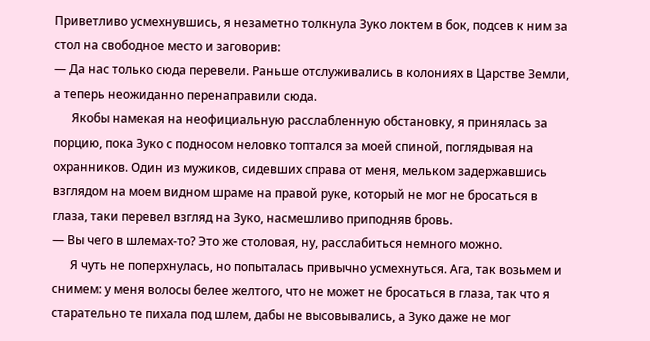Приветливо усмехнувшись, я незаметно толкнула Зуко локтем в бок, подсев к ним за стол на свободное место и заговорив:
— Да нас только сюда перевели. Раньше отслуживались в колониях в Царстве Земли, а теперь неожиданно перенаправили сюда.
      Якобы намекая на неофициальную расслабленную обстановку, я принялась за порцию, пока Зуко с подносом неловко топтался за моей спиной, поглядывая на охранников. Один из мужиков, сидевших справа от меня, мельком задержавшись взглядом на моем видном шраме на правой руке, который не мог не бросаться в глаза, таки перевел взгляд на Зуко, насмешливо приподняв бровь.
— Вы чего в шлемах-то? Это же столовая, ну, расслабиться немного можно.
      Я чуть не поперхнулась, но попыталась привычно усмехнуться. Ага, так возьмем и снимем: у меня волосы белее желтого, что не может не бросаться в глаза, так что я старательно те пихала под шлем, дабы не высовывались, а Зуко даже не мог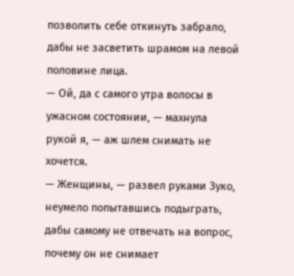позволить себе откинуть забрало, дабы не засветить шрамом на левой половине лица.
— Ой, да с самого утра волосы в ужасном состоянии, — махнула рукой я, — аж шлем снимать не хочется.
— Женщины, — развел руками Зуко, неумело попытавшись подыграть, дабы самому не отвечать на вопрос, почему он не снимает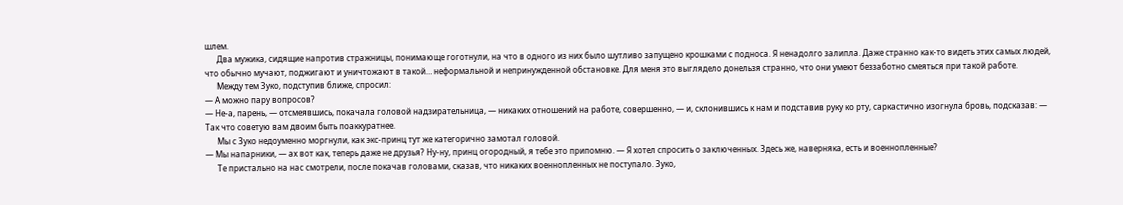шлем.
      Два мужика, сидящие напротив стражницы, понимающе гоготнули, на что в одного из них было шутливо запущено крошками с подноса. Я ненадолго залипла. Даже странно как-то видеть этих самых людей, что обычно мучают, поджигают и уничтожают в такой… неформальной и непринужденной обстановке. Для меня это выглядело донельзя странно, что они умеют беззаботно смеяться при такой работе.
      Между тем Зуко, подступив ближе, спросил:
— А можно пару вопросов?
— Не-а, парень, — отсмеявшись, покачала головой надзирательница, — никаких отношений на работе, совершенно, — и, склонившись к нам и подставив руку ко рту, саркастично изогнула бровь, подсказав: — Так что советую вам двоим быть поаккуратнее.
      Мы с Зуко недоуменно моргнули, как экс-принц тут же категорично замотал головой.
— Мы напарники, — ах вот как, теперь даже не друзья? Ну-ну, принц огородный, я тебе это припомню. — Я хотел спросить о заключенных. Здесь же, наверняка, есть и военнопленные?
      Те пристально на нас смотрели, после покачав головами, сказав, что никаких военнопленных не поступало. Зуко,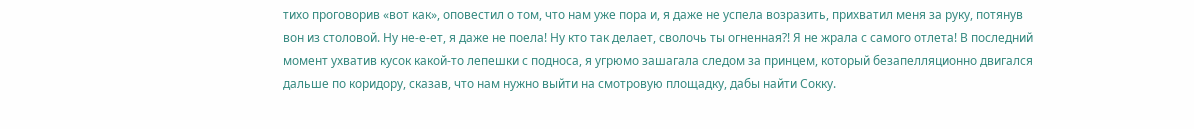тихо проговорив «вот как», оповестил о том, что нам уже пора и, я даже не успела возразить, прихватил меня за руку, потянув вон из столовой. Ну не-е-ет, я даже не поела! Ну кто так делает, сволочь ты огненная?! Я не жрала с самого отлета! В последний момент ухватив кусок какой-то лепешки с подноса, я угрюмо зашагала следом за принцем, который безапелляционно двигался дальше по коридору, сказав, что нам нужно выйти на смотровую площадку, дабы найти Сокку.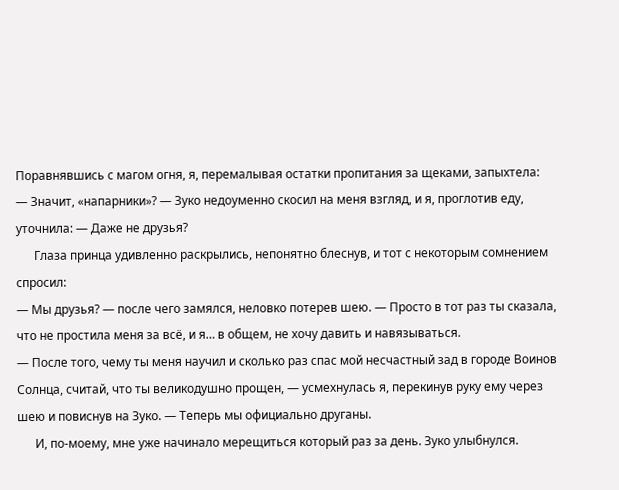Поравнявшись с магом огня, я, перемалывая остатки пропитания за щеками, запыхтела:
— Значит, «напарники»? — Зуко недоуменно скосил на меня взгляд, и я, проглотив еду, уточнила: — Даже не друзья?
      Глаза принца удивленно раскрылись, непонятно блеснув, и тот с некоторым сомнением спросил:
— Мы друзья? — после чего замялся, неловко потерев шею. — Просто в тот раз ты сказала, что не простила меня за всё, и я… в общем, не хочу давить и навязываться.
— После того, чему ты меня научил и сколько раз спас мой несчастный зад в городе Воинов Солнца, считай, что ты великодушно прощен, — усмехнулась я, перекинув руку ему через шею и повиснув на Зуко. — Теперь мы официально друганы.
      И, по-моему, мне уже начинало мерещиться который раз за день. Зуко улыбнулся.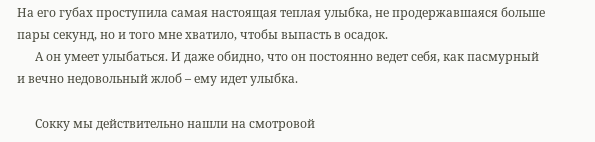На его губах проступила самая настоящая теплая улыбка, не продержавшаяся больше пары секунд, но и того мне хватило, чтобы выпасть в осадок.
      А он умеет улыбаться. И даже обидно, что он постоянно ведет себя, как пасмурный и вечно недовольный жлоб – ему идет улыбка.

      Сокку мы действительно нашли на смотровой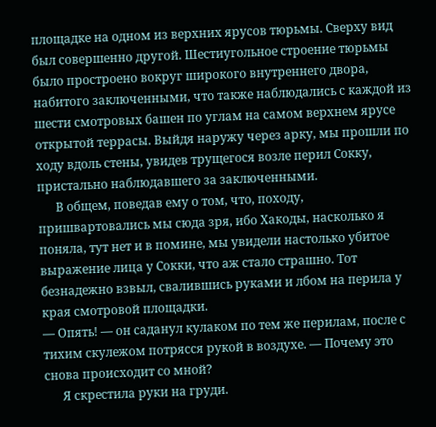площадке на одном из верхних ярусов тюрьмы. Сверху вид был совершенно другой. Шестиугольное строение тюрьмы было простроено вокруг широкого внутреннего двора, набитого заключенными, что также наблюдались с каждой из шести смотровых башен по углам на самом верхнем ярусе открытой террасы. Выйдя наружу через арку, мы прошли по ходу вдоль стены, увидев трущегося возле перил Сокку, пристально наблюдавшего за заключенными.
      В общем, поведав ему о том, что, походу, пришвартовались мы сюда зря, ибо Хакоды, насколько я поняла, тут нет и в помине, мы увидели настолько убитое выражение лица у Сокки, что аж стало страшно. Тот безнадежно взвыл, свалившись руками и лбом на перила у края смотровой площадки.
— Опять! — он саданул кулаком по тем же перилам, после с тихим скулежом потрясся рукой в воздухе. — Почему это снова происходит со мной?
      Я скрестила руки на груди.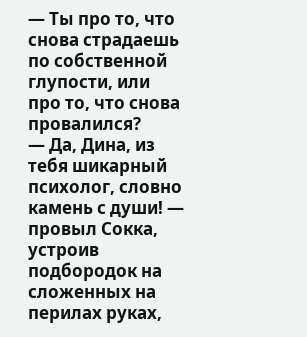— Ты про то, что снова страдаешь по собственной глупости, или про то, что снова провалился?
— Да, Дина, из тебя шикарный психолог, словно камень с души! — провыл Сокка, устроив подбородок на сложенных на перилах руках,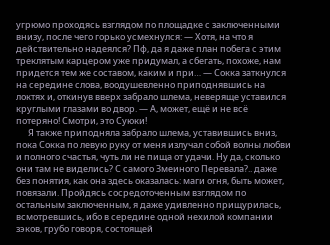угрюмо проходясь взглядом по площадке с заключенными внизу, после чего горько усмехнулся: — Хотя, на что я действительно надеялся? Пф, да я даже план побега с этим треклятым карцером уже придумал, а сбегать, похоже, нам придется тем же составом, каким и при… — Сокка заткнулся на середине слова, воодушевленно приподнявшись на локтях и, откинув вверх забрало шлема, неверяще уставился круглыми глазами во двор. — А, может, ещё и не всё потеряно! Смотри, это Суюки!
      Я также приподняла забрало шлема, уставившись вниз, пока Сокка по левую руку от меня излучал собой волны любви и полного счастья, чуть ли не пища от удачи. Ну да, сколько они там не виделись? С самого Змеиного Перевала?.. даже без понятия, как она здесь оказалась: маги огня, быть может, повязали. Пройдясь сосредоточенным взглядом по остальным заключенным, я даже удивленно прищурилась, всмотревшись, ибо в середине одной нехилой компании зэков, грубо говоря, состоящей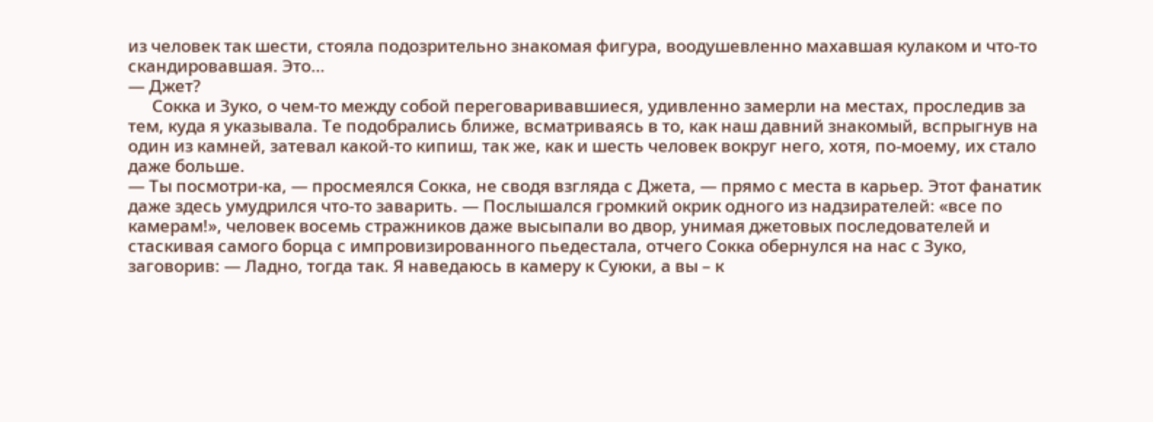из человек так шести, стояла подозрительно знакомая фигура, воодушевленно махавшая кулаком и что-то скандировавшая. Это…
— Джет?
      Сокка и Зуко, о чем-то между собой переговаривавшиеся, удивленно замерли на местах, проследив за тем, куда я указывала. Те подобрались ближе, всматриваясь в то, как наш давний знакомый, вспрыгнув на один из камней, затевал какой-то кипиш, так же, как и шесть человек вокруг него, хотя, по-моему, их стало даже больше.
— Ты посмотри-ка, — просмеялся Сокка, не сводя взгляда с Джета, — прямо с места в карьер. Этот фанатик даже здесь умудрился что-то заварить. — Послышался громкий окрик одного из надзирателей: «все по камерам!», человек восемь стражников даже высыпали во двор, унимая джетовых последователей и стаскивая самого борца с импровизированного пьедестала, отчего Сокка обернулся на нас с Зуко, заговорив: — Ладно, тогда так. Я наведаюсь в камеру к Суюки, а вы – к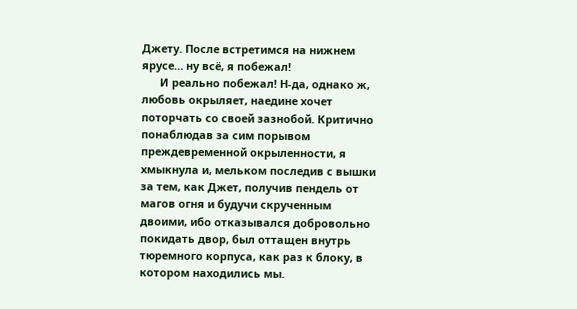Джету. После встретимся на нижнем ярусе… ну всё, я побежал!
      И реально побежал! Н-да, однако ж, любовь окрыляет, наедине хочет поторчать со своей зазнобой. Критично понаблюдав за сим порывом преждевременной окрыленности, я хмыкнула и, мельком последив с вышки за тем, как Джет, получив пендель от магов огня и будучи скрученным двоими, ибо отказывался добровольно покидать двор, был оттащен внутрь тюремного корпуса, как раз к блоку, в котором находились мы.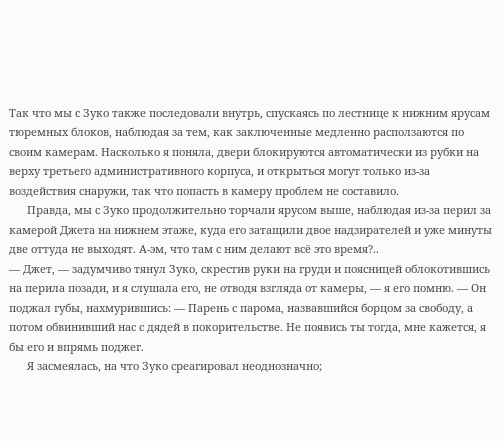Так что мы с Зуко также последовали внутрь, спускаясь по лестнице к нижним ярусам тюремных блоков, наблюдая за тем, как заключенные медленно расползаются по своим камерам. Насколько я поняла, двери блокируются автоматически из рубки на верху третьего административного корпуса, и открыться могут только из-за воздействия снаружи, так что попасть в камеру проблем не составило.
      Правда, мы с Зуко продолжительно торчали ярусом выше, наблюдая из-за перил за камерой Джета на нижнем этаже, куда его затащили двое надзирателей и уже минуты две оттуда не выходят. А-эм, что там с ним делают всё это время?..
— Джет, — задумчиво тянул Зуко, скрестив руки на груди и поясницей облокотившись на перила позади, и я слушала его, не отводя взгляда от камеры, — я его помню. — Он поджал губы, нахмурившись: — Парень с парома, назвавшийся борцом за свободу, а потом обвинивший нас с дядей в покорительстве. Не появись ты тогда, мне кажется, я бы его и впрямь поджег.
      Я засмеялась, на что Зуко среагировал неоднозначно;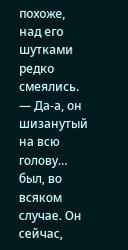похоже, над его шутками редко смеялись.
— Да-а, он шизанутый на всю голову… был, во всяком случае. Он сейчас,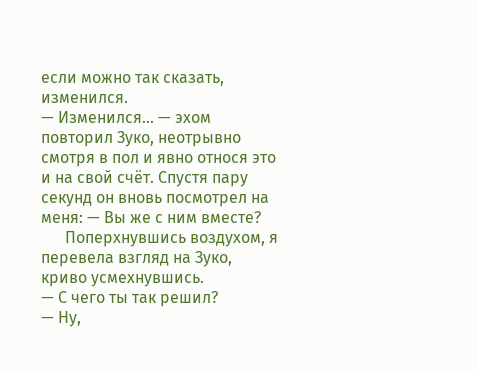если можно так сказать, изменился.
— Изменился… — эхом повторил Зуко, неотрывно смотря в пол и явно относя это и на свой счёт. Спустя пару секунд он вновь посмотрел на меня: — Вы же с ним вместе?
      Поперхнувшись воздухом, я перевела взгляд на Зуко, криво усмехнувшись.
— С чего ты так решил?
— Ну,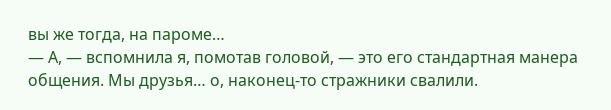вы же тогда, на пароме…
— А, — вспомнила я, помотав головой, — это его стандартная манера общения. Мы друзья… о, наконец-то стражники свалили.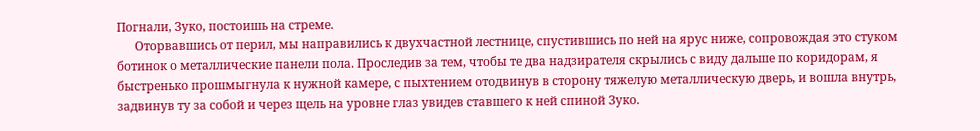Погнали, Зуко, постоишь на стреме.
      Оторвавшись от перил, мы направились к двухчастной лестнице, спустившись по ней на ярус ниже, сопровождая это стуком ботинок о металлические панели пола. Проследив за тем, чтобы те два надзирателя скрылись с виду дальше по коридорам, я быстренько прошмыгнула к нужной камере, с пыхтением отодвинув в сторону тяжелую металлическую дверь, и вошла внутрь, задвинув ту за собой и через щель на уровне глаз увидев ставшего к ней спиной Зуко.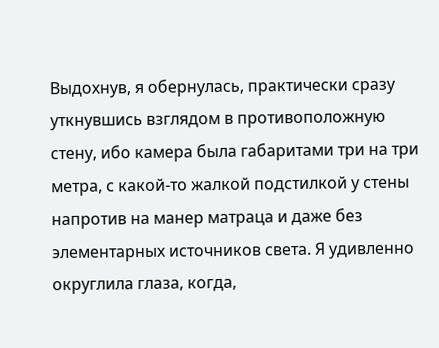Выдохнув, я обернулась, практически сразу уткнувшись взглядом в противоположную стену, ибо камера была габаритами три на три метра, с какой-то жалкой подстилкой у стены напротив на манер матраца и даже без элементарных источников света. Я удивленно округлила глаза, когда,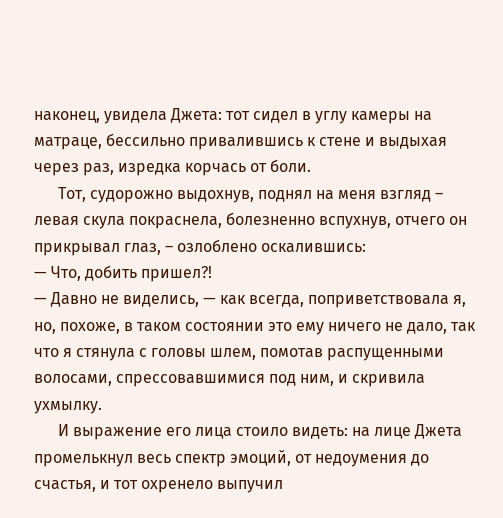наконец, увидела Джета: тот сидел в углу камеры на матраце, бессильно привалившись к стене и выдыхая через раз, изредка корчась от боли.
      Тот, судорожно выдохнув, поднял на меня взгляд – левая скула покраснела, болезненно вспухнув, отчего он прикрывал глаз, – озлоблено оскалившись:
— Что, добить пришел?!
— Давно не виделись, — как всегда, поприветствовала я, но, похоже, в таком состоянии это ему ничего не дало, так что я стянула с головы шлем, помотав распущенными волосами, спрессовавшимися под ним, и скривила ухмылку.
      И выражение его лица стоило видеть: на лице Джета промелькнул весь спектр эмоций, от недоумения до счастья, и тот охренело выпучил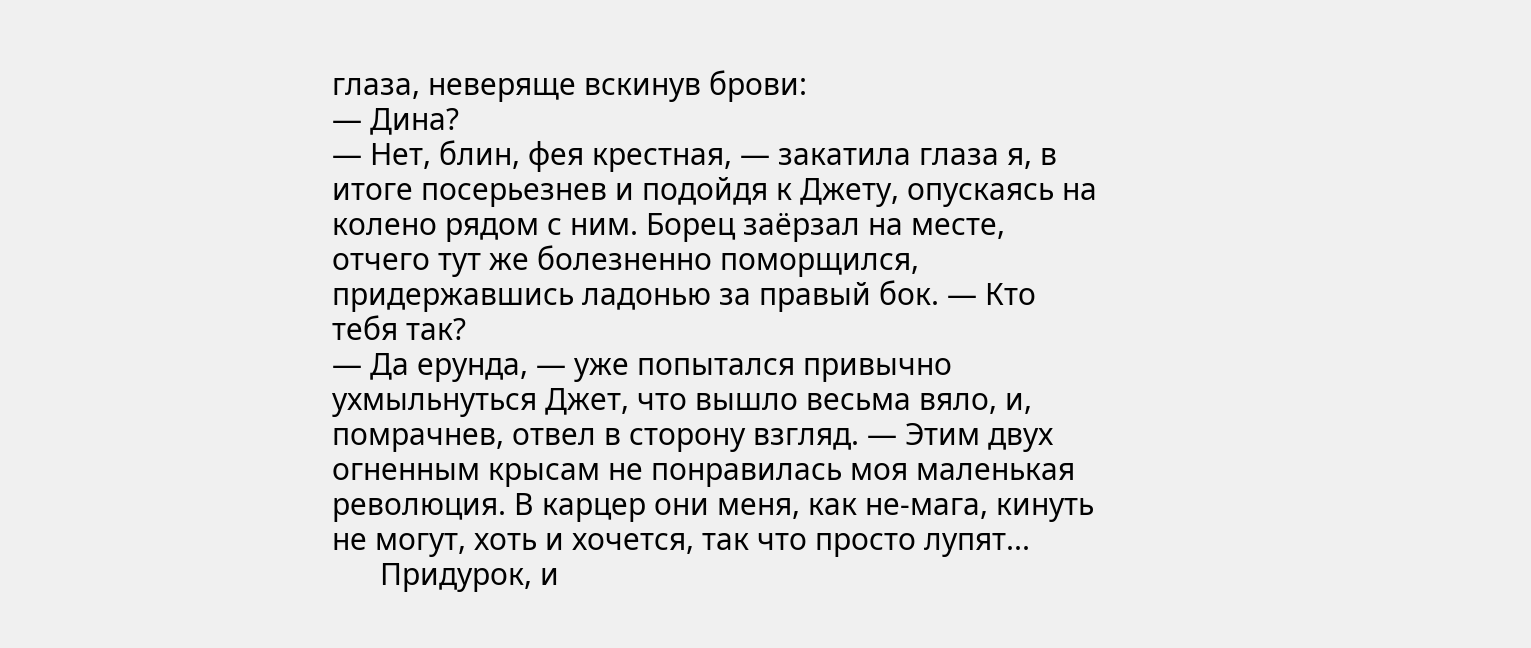глаза, неверяще вскинув брови:
— Дина?
— Нет, блин, фея крестная, — закатила глаза я, в итоге посерьезнев и подойдя к Джету, опускаясь на колено рядом с ним. Борец заёрзал на месте, отчего тут же болезненно поморщился, придержавшись ладонью за правый бок. — Кто тебя так?
— Да ерунда, — уже попытался привычно ухмыльнуться Джет, что вышло весьма вяло, и, помрачнев, отвел в сторону взгляд. — Этим двух огненным крысам не понравилась моя маленькая революция. В карцер они меня, как не-мага, кинуть не могут, хоть и хочется, так что просто лупят...
      Придурок, и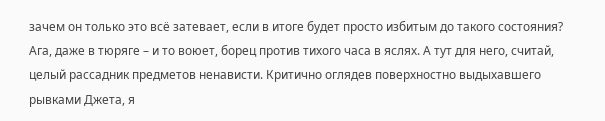зачем он только это всё затевает, если в итоге будет просто избитым до такого состояния? Ага, даже в тюряге – и то воюет, борец против тихого часа в яслях. А тут для него, считай, целый рассадник предметов ненависти. Критично оглядев поверхностно выдыхавшего рывками Джета, я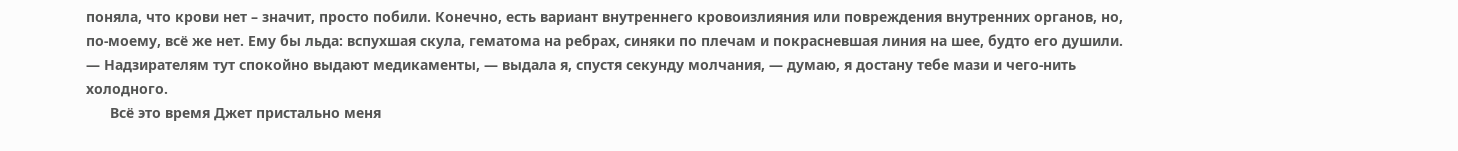поняла, что крови нет – значит, просто побили. Конечно, есть вариант внутреннего кровоизлияния или повреждения внутренних органов, но, по-моему, всё же нет. Ему бы льда: вспухшая скула, гематома на ребрах, синяки по плечам и покрасневшая линия на шее, будто его душили.
— Надзирателям тут спокойно выдают медикаменты, — выдала я, спустя секунду молчания, — думаю, я достану тебе мази и чего-нить холодного.
      Всё это время Джет пристально меня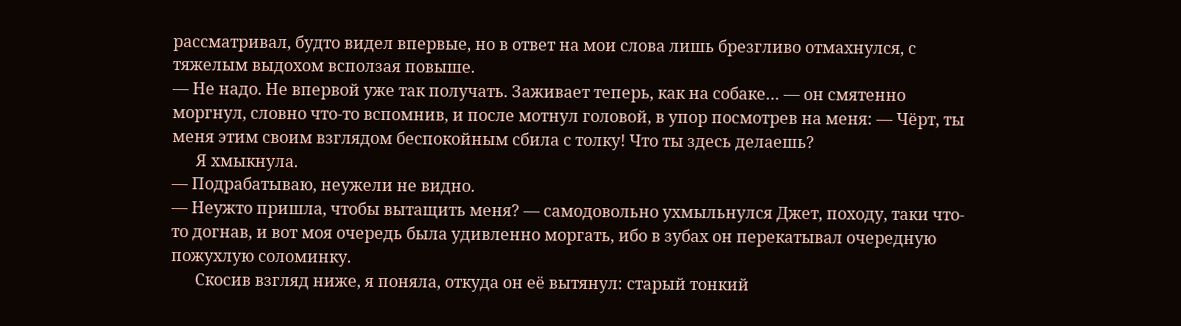рассматривал, будто видел впервые, но в ответ на мои слова лишь брезгливо отмахнулся, с тяжелым выдохом всползая повыше.
— Не надо. Не впервой уже так получать. Заживает теперь, как на собаке… — он смятенно моргнул, словно что-то вспомнив, и после мотнул головой, в упор посмотрев на меня: — Чёрт, ты меня этим своим взглядом беспокойным сбила с толку! Что ты здесь делаешь?
      Я хмыкнула.
— Подрабатываю, неужели не видно.
— Неужто пришла, чтобы вытащить меня? — самодовольно ухмыльнулся Джет, походу, таки что-то догнав, и вот моя очередь была удивленно моргать, ибо в зубах он перекатывал очередную пожухлую соломинку.
      Скосив взгляд ниже, я поняла, откуда он её вытянул: старый тонкий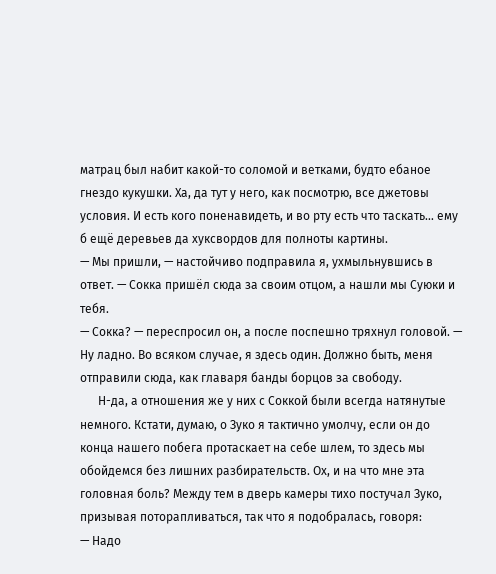матрац был набит какой-то соломой и ветками, будто ебаное гнездо кукушки. Ха, да тут у него, как посмотрю, все джетовы условия. И есть кого поненавидеть, и во рту есть что таскать… ему б ещё деревьев да хуксвордов для полноты картины.
— Мы пришли, — настойчиво подправила я, ухмыльнувшись в ответ. — Сокка пришёл сюда за своим отцом, а нашли мы Суюки и тебя.
— Сокка? — переспросил он, а после поспешно тряхнул головой. — Ну ладно. Во всяком случае, я здесь один. Должно быть, меня отправили сюда, как главаря банды борцов за свободу.
      Н-да, а отношения же у них с Соккой были всегда натянутые немного. Кстати, думаю, о Зуко я тактично умолчу, если он до конца нашего побега протаскает на себе шлем, то здесь мы обойдемся без лишних разбирательств. Ох, и на что мне эта головная боль? Между тем в дверь камеры тихо постучал Зуко, призывая поторапливаться, так что я подобралась, говоря:
— Надо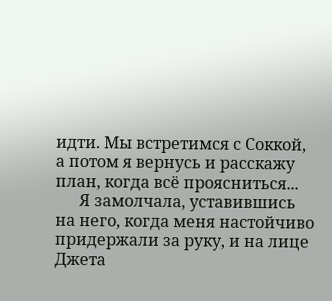идти. Мы встретимся с Соккой, а потом я вернусь и расскажу план, когда всё проясниться...
      Я замолчала, уставившись на него, когда меня настойчиво придержали за руку, и на лице Джета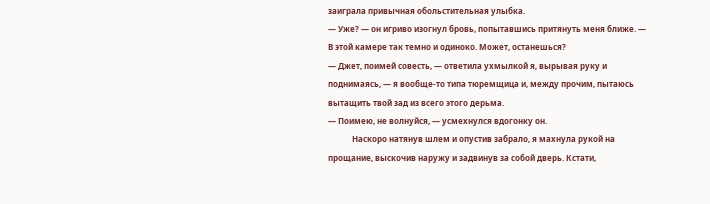заиграла привычная обольстительная улыбка.
— Уже? — он игриво изогнул бровь, попытавшись притянуть меня ближе. — В этой камере так темно и одиноко. Может, останешься?
— Джет, поимей совесть, — ответила ухмылкой я, вырывая руку и поднимаясь, — я вообще-то типа тюремщица и, между прочим, пытаюсь вытащить твой зад из всего этого дерьма.
— Поимею, не волнуйся, — усмехнулся вдогонку он.
            Наскоро натянув шлем и опустив забрало, я махнула рукой на прощание, выскочив наружу и задвинув за собой дверь. Кстати,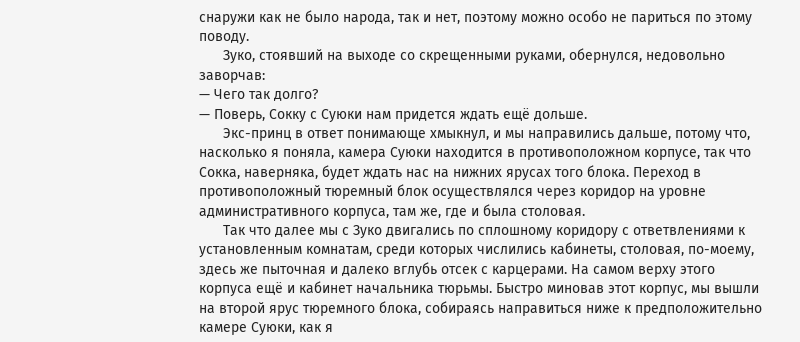снаружи как не было народа, так и нет, поэтому можно особо не париться по этому поводу.
      Зуко, стоявший на выходе со скрещенными руками, обернулся, недовольно заворчав:
— Чего так долго?
— Поверь, Сокку с Суюки нам придется ждать ещё дольше.
      Экс-принц в ответ понимающе хмыкнул, и мы направились дальше, потому что, насколько я поняла, камера Суюки находится в противоположном корпусе, так что Сокка, наверняка, будет ждать нас на нижних ярусах того блока. Переход в противоположный тюремный блок осуществлялся через коридор на уровне административного корпуса, там же, где и была столовая.
      Так что далее мы с Зуко двигались по сплошному коридору с ответвлениями к установленным комнатам, среди которых числились кабинеты, столовая, по-моему, здесь же пыточная и далеко вглубь отсек с карцерами. На самом верху этого корпуса ещё и кабинет начальника тюрьмы. Быстро миновав этот корпус, мы вышли на второй ярус тюремного блока, собираясь направиться ниже к предположительно камере Суюки, как я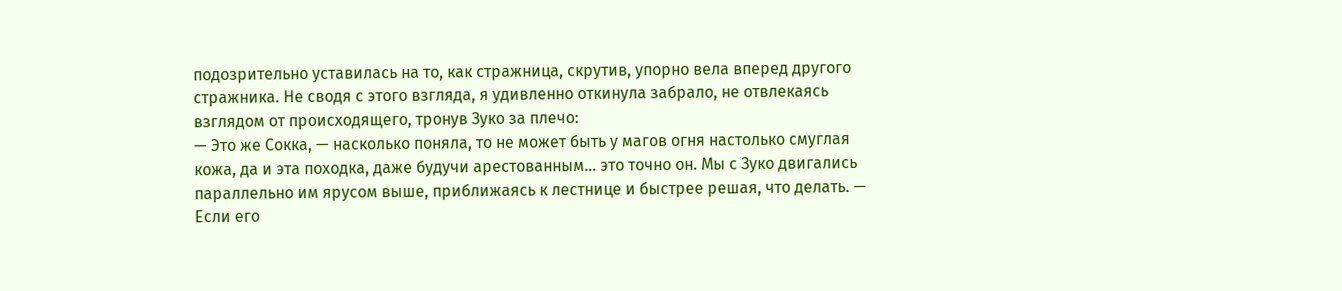подозрительно уставилась на то, как стражница, скрутив, упорно вела вперед другого стражника. Не сводя с этого взгляда, я удивленно откинула забрало, не отвлекаясь взглядом от происходящего, тронув Зуко за плечо:
— Это же Сокка, — насколько поняла, то не может быть у магов огня настолько смуглая кожа, да и эта походка, даже будучи арестованным… это точно он. Мы с Зуко двигались параллельно им ярусом выше, приближаясь к лестнице и быстрее решая, что делать. — Если его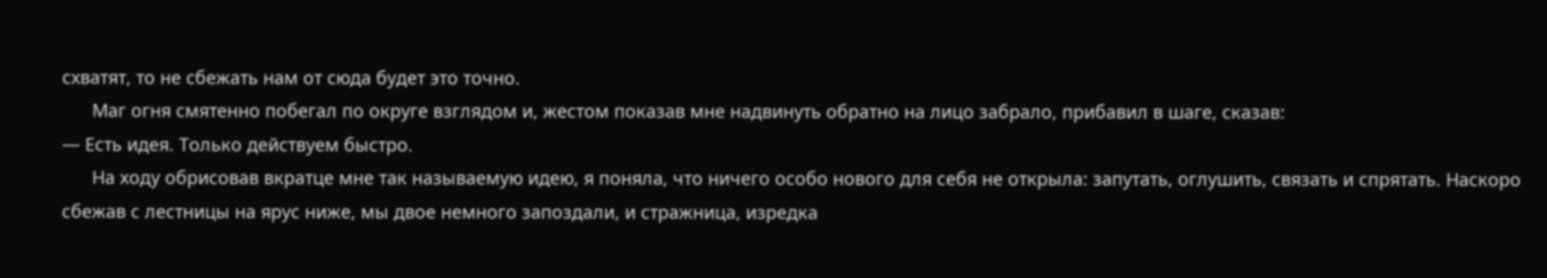схватят, то не сбежать нам от сюда будет это точно.
      Маг огня смятенно побегал по округе взглядом и, жестом показав мне надвинуть обратно на лицо забрало, прибавил в шаге, сказав:
— Есть идея. Только действуем быстро.
      На ходу обрисовав вкратце мне так называемую идею, я поняла, что ничего особо нового для себя не открыла: запутать, оглушить, связать и спрятать. Наскоро сбежав с лестницы на ярус ниже, мы двое немного запоздали, и стражница, изредка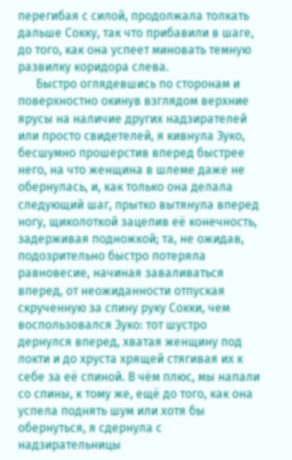перегибая с силой, продолжала толкать дальше Сокку, так что прибавили в шаге, до того, как она успеет миновать темную развилку коридора слева.
      Быстро оглядевшись по сторонам и поверхностно окинув взглядом верхние ярусы на наличие других надзирателей или просто свидетелей, я кивнула Зуко, бесшумно прошерстив вперед быстрее него, на что женщина в шлеме даже не обернулась, и, как только она делала следующий шаг, прытко вытянула вперед ногу, щиколоткой зацепив её конечность, задерживая подножкой; та, не ожидав, подозрительно быстро потеряла равновесие, начиная заваливаться вперед, от неожиданности отпуская скрученную за спину руку Сокки, чем воспользовался Зуко: тот шустро дернулся вперед, хватая женщину под локти и до хруста хрящей стягивая их к себе за её спиной. В чём плюс, мы напали со спины, к тому же, ещё до того, как она успела поднять шум или хотя бы обернуться, я сдернула с надзирательницы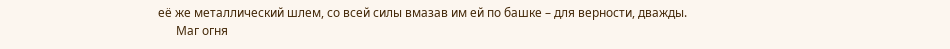её же металлический шлем, со всей силы вмазав им ей по башке – для верности, дважды.
      Маг огня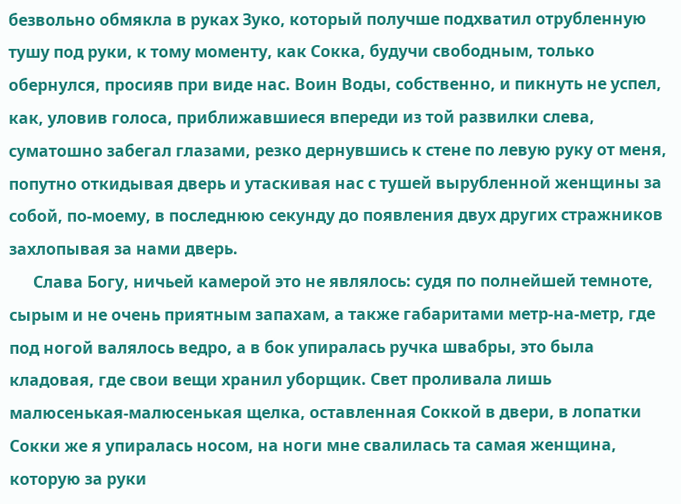безвольно обмякла в руках Зуко, который получше подхватил отрубленную тушу под руки, к тому моменту, как Сокка, будучи свободным, только обернулся, просияв при виде нас. Воин Воды, собственно, и пикнуть не успел, как, уловив голоса, приближавшиеся впереди из той развилки слева, суматошно забегал глазами, резко дернувшись к стене по левую руку от меня, попутно откидывая дверь и утаскивая нас с тушей вырубленной женщины за собой, по-моему, в последнюю секунду до появления двух других стражников захлопывая за нами дверь.
      Слава Богу, ничьей камерой это не являлось: судя по полнейшей темноте, сырым и не очень приятным запахам, а также габаритами метр-на-метр, где под ногой валялось ведро, а в бок упиралась ручка швабры, это была кладовая, где свои вещи хранил уборщик. Свет проливала лишь малюсенькая-малюсенькая щелка, оставленная Соккой в двери, в лопатки Сокки же я упиралась носом, на ноги мне свалилась та самая женщина, которую за руки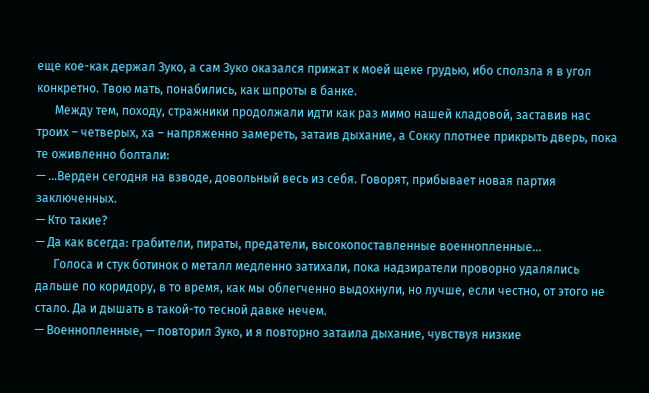еще кое-как держал Зуко, а сам Зуко оказался прижат к моей щеке грудью, ибо сползла я в угол конкретно. Твою мать, понабились, как шпроты в банке.
      Между тем, походу, стражники продолжали идти как раз мимо нашей кладовой, заставив нас троих – четверых, ха – напряженно замереть, затаив дыхание, а Сокку плотнее прикрыть дверь, пока те оживленно болтали:
— …Верден сегодня на взводе, довольный весь из себя. Говорят, прибывает новая партия заключенных.
— Кто такие?
— Да как всегда: грабители, пираты, предатели, высокопоставленные военнопленные…
      Голоса и стук ботинок о металл медленно затихали, пока надзиратели проворно удалялись дальше по коридору, в то время, как мы облегченно выдохнули, но лучше, если честно, от этого не стало. Да и дышать в такой-то тесной давке нечем.
— Военнопленные, — повторил Зуко, и я повторно затаила дыхание, чувствуя низкие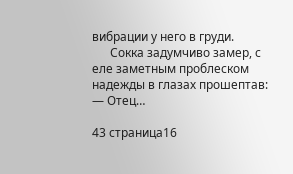вибрации у него в груди.
      Сокка задумчиво замер, с еле заметным проблеском надежды в глазах прошептав:
— Отец…

43 страница16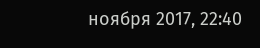ноября 2017, 22:40